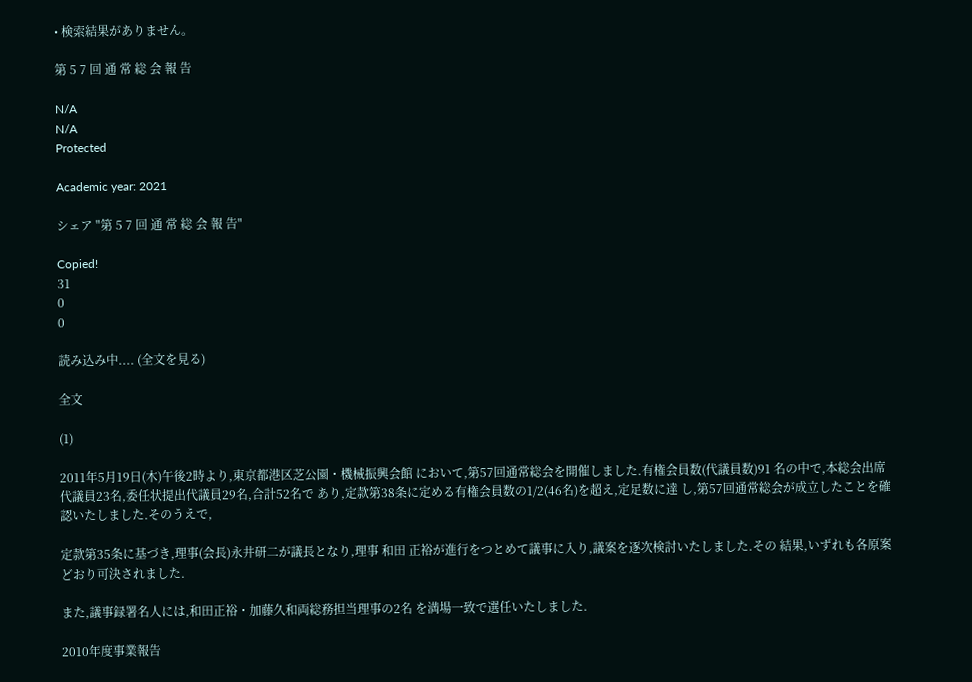• 検索結果がありません。

第 5 7 回 通 常 総 会 報 告

N/A
N/A
Protected

Academic year: 2021

シェア "第 5 7 回 通 常 総 会 報 告"

Copied!
31
0
0

読み込み中.... (全文を見る)

全文

(1)

2011年5月19日(木)午後2時より,東京都港区芝公園・機械振興会館 において,第57回通常総会を開催しました.有権会員数(代議員数)91 名の中で,本総会出席代議員23名,委任状提出代議員29名,合計52名で あり,定款第38条に定める有権会員数の1/2(46名)を超え,定足数に達 し,第57回通常総会が成立したことを確認いたしました.そのうえで,

定款第35条に基づき,理事(会長)永井研二が議長となり,理事 和田 正裕が進行をつとめて議事に入り,議案を逐次検討いたしました.その 結果,いずれも各原案どおり可決されました.

また,議事録署名人には,和田正裕・加藤久和両総務担当理事の2名 を満場一致で選任いたしました.

2010年度事業報告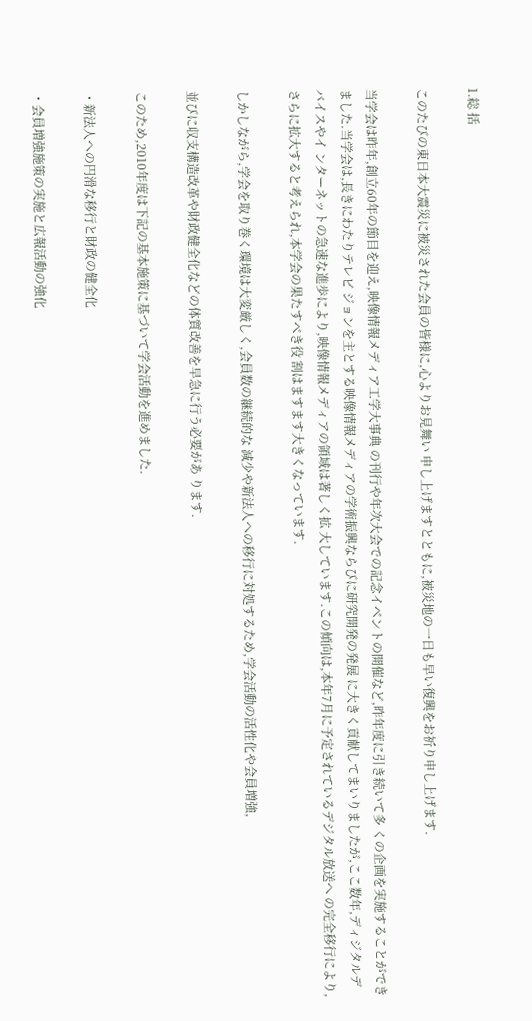1.総 括

このたびの東日本大震災に被災された会員の皆様に,心よりお見舞い 申し上げますとともに,被災地の一日も早い復興をお祈り申し上げます.

当学会は昨年,創立60年の節目を迎え,映像情報メディア工学大事典 の刊行や年次大会での記念イベントの開催など,昨年度に引き続いて多 くの企画を実施することができました.当学会は,長きにわたりテレビ ジョンを主とする映像情報メディアの学術振興ならびに研究開発の発展 に大きく貢献してまいりましたが,ここ数年,ディジタルデバイスやイ ンターネットの急速な進歩により,映像情報メディアの領域は著しく拡 大しています.この傾向は,本年7月に予定されているデジタル放送へ の完全移行により,さらに拡大すると考えられ,本学会の果たすべき役 割はますます大きくなっています.

しかしながら,学会を取り巻く環境は大変厳しく,会員数の継続的な 減少や新法人への移行に対処するため,学会活動の活性化や会員増強,

並びに収支構造改革や財政健全化などの体質改善を早急に行う必要があ ります.

このため,2010年度は下記の基本施策に基づいて学会活動を進めました.

・新法人への円滑な移行と財政の健全化

・会員増強施策の実施と広報活動の強化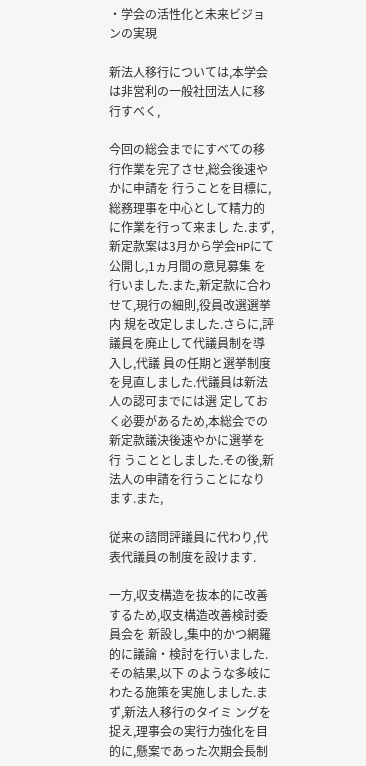・学会の活性化と未来ビジョンの実現

新法人移行については,本学会は非営利の一般社団法人に移行すべく,

今回の総会までにすべての移行作業を完了させ,総会後速やかに申請を 行うことを目標に,総務理事を中心として精力的に作業を行って来まし た.まず,新定款案は3月から学会HPにて公開し,1ヵ月間の意見募集 を行いました.また,新定款に合わせて,現行の細則,役員改選選挙内 規を改定しました.さらに,評議員を廃止して代議員制を導入し,代議 員の任期と選挙制度を見直しました.代議員は新法人の認可までには選 定しておく必要があるため,本総会での新定款議決後速やかに選挙を行 うこととしました.その後,新法人の申請を行うことになります.また,

従来の諮問評議員に代わり,代表代議員の制度を設けます.

一方,収支構造を抜本的に改善するため,収支構造改善検討委員会を 新設し,集中的かつ網羅的に議論・検討を行いました.その結果,以下 のような多岐にわたる施策を実施しました.まず,新法人移行のタイミ ングを捉え,理事会の実行力強化を目的に,懸案であった次期会長制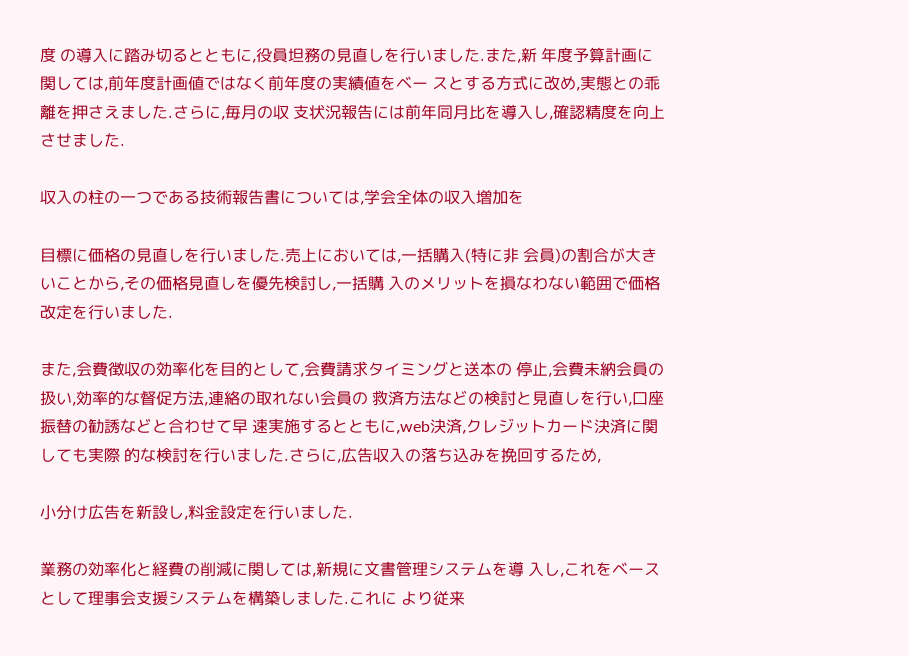度 の導入に踏み切るとともに,役員坦務の見直しを行いました.また,新 年度予算計画に関しては,前年度計画値ではなく前年度の実績値をベー スとする方式に改め,実態との乖離を押さえました.さらに,毎月の収 支状況報告には前年同月比を導入し,確認精度を向上させました.

収入の柱の一つである技術報告書については,学会全体の収入増加を

目標に価格の見直しを行いました.売上においては,一括購入(特に非 会員)の割合が大きいことから,その価格見直しを優先検討し,一括購 入のメリットを損なわない範囲で価格改定を行いました.

また,会費徴収の効率化を目的として,会費請求タイミングと送本の 停止,会費未納会員の扱い,効率的な督促方法,連絡の取れない会員の 救済方法などの検討と見直しを行い,口座振替の勧誘などと合わせて早 速実施するとともに,web決済,クレジットカード決済に関しても実際 的な検討を行いました.さらに,広告収入の落ち込みを挽回するため,

小分け広告を新設し,料金設定を行いました.

業務の効率化と経費の削減に関しては,新規に文書管理システムを導 入し,これをベースとして理事会支援システムを構築しました.これに より従来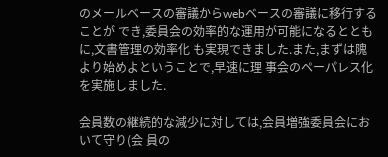のメールベースの審議からwebベースの審議に移行することが でき,委員会の効率的な運用が可能になるとともに,文書管理の効率化 も実現できました.また,まずは隗より始めよということで,早速に理 事会のペーパレス化を実施しました.

会員数の継続的な減少に対しては,会員増強委員会において守り(会 員の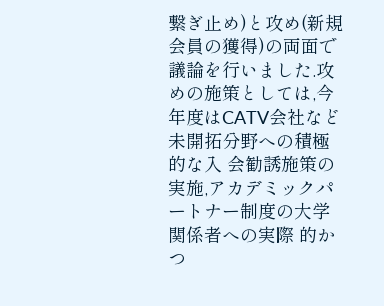繋ぎ止め)と攻め(新規会員の獲得)の両面で議論を行いました.攻 めの施策としては,今年度はCATV会社など未開拓分野への積極的な入 会勧誘施策の実施,アカデミックパートナー制度の大学関係者への実際 的かつ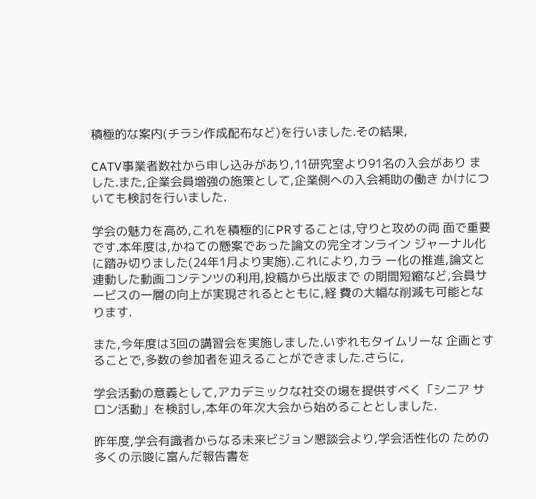積極的な案内(チラシ作成配布など)を行いました.その結果,

CATV事業者数社から申し込みがあり,11研究室より91名の入会があり ました.また,企業会員増強の施策として,企業側への入会補助の働き かけについても検討を行いました.

学会の魅力を高め,これを積極的にPRすることは,守りと攻めの両 面で重要です.本年度は,かねての懸案であった論文の完全オンライン ジャーナル化に踏み切りました(24年1月より実施).これにより,カラ ー化の推進,論文と連動した動画コンテンツの利用,投稿から出版まで の期間短縮など,会員サービスの一層の向上が実現されるとともに,経 費の大幅な削減も可能となります.

また,今年度は3回の講習会を実施しました.いずれもタイムリーな 企画とすることで,多数の参加者を迎えることができました.さらに,

学会活動の意義として,アカデミックな社交の場を提供すべく「シニア サロン活動」を検討し,本年の年次大会から始めることとしました.

昨年度,学会有識者からなる未来ビジョン懇談会より,学会活性化の ための多くの示唆に富んだ報告書を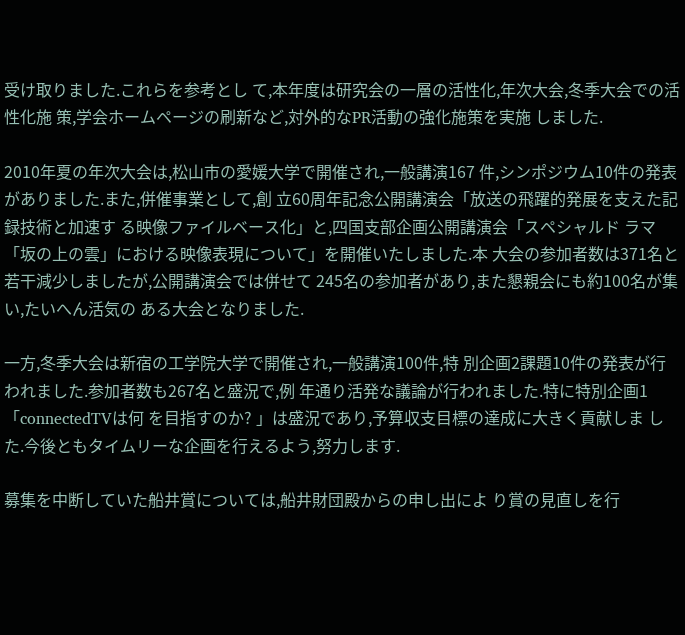受け取りました.これらを参考とし て,本年度は研究会の一層の活性化,年次大会,冬季大会での活性化施 策,学会ホームページの刷新など,対外的なPR活動の強化施策を実施 しました.

2010年夏の年次大会は,松山市の愛媛大学で開催され,一般講演167 件,シンポジウム10件の発表がありました.また,併催事業として,創 立60周年記念公開講演会「放送の飛躍的発展を支えた記録技術と加速す る映像ファイルベース化」と,四国支部企画公開講演会「スペシャルド ラマ「坂の上の雲」における映像表現について」を開催いたしました.本 大会の参加者数は371名と若干減少しましたが,公開講演会では併せて 245名の参加者があり,また懇親会にも約100名が集い,たいへん活気の ある大会となりました.

一方,冬季大会は新宿の工学院大学で開催され,一般講演100件,特 別企画2課題10件の発表が行われました.参加者数も267名と盛況で,例 年通り活発な議論が行われました.特に特別企画1「connectedTVは何 を目指すのか? 」は盛況であり,予算収支目標の達成に大きく貢献しま した.今後ともタイムリーな企画を行えるよう,努力します.

募集を中断していた船井賞については,船井財団殿からの申し出によ り賞の見直しを行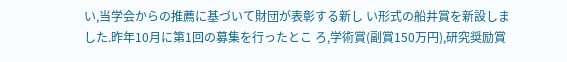い,当学会からの推薦に基づいて財団が表彰する新し い形式の船井賞を新設しました.昨年10月に第1回の募集を行ったとこ ろ,学術賞(副賞150万円),研究奨励賞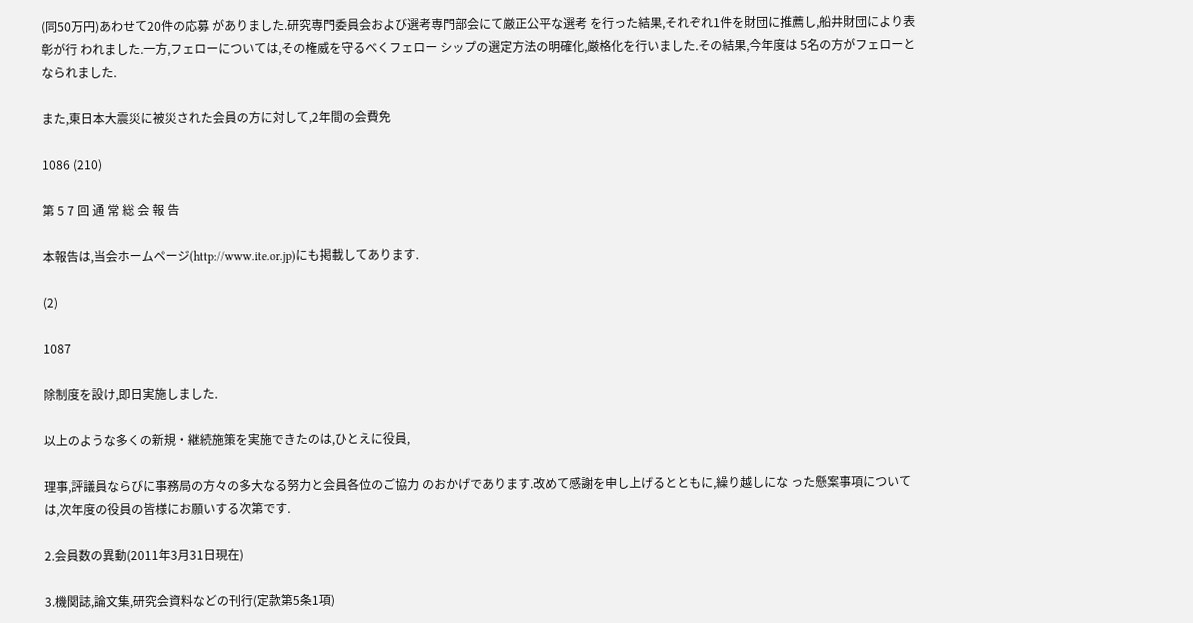(同50万円)あわせて20件の応募 がありました.研究専門委員会および選考専門部会にて厳正公平な選考 を行った結果,それぞれ1件を財団に推薦し,船井財団により表彰が行 われました.一方,フェローについては,その権威を守るべくフェロー シップの選定方法の明確化,厳格化を行いました.その結果,今年度は 5名の方がフェローとなられました.

また,東日本大震災に被災された会員の方に対して,2年間の会費免

1086 (210)

第 5 7 回 通 常 総 会 報 告

本報告は,当会ホームページ(http://www.ite.or.jp)にも掲載してあります.

(2)

1087

除制度を設け,即日実施しました.

以上のような多くの新規・継続施策を実施できたのは,ひとえに役員,

理事,評議員ならびに事務局の方々の多大なる努力と会員各位のご協力 のおかげであります.改めて感謝を申し上げるとともに,繰り越しにな った懸案事項については,次年度の役員の皆様にお願いする次第です.

2.会員数の異動(2011年3月31日現在)

3.機関誌,論文集,研究会資料などの刊行(定款第5条1項)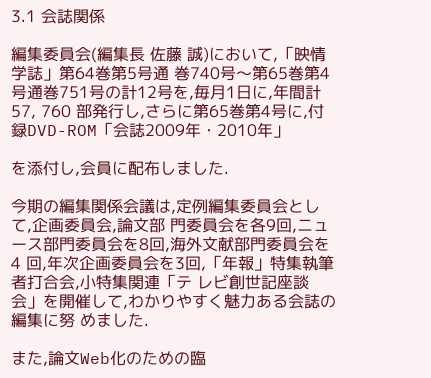3.1 会誌関係

編集委員会(編集長 佐藤 誠)において,「映情学誌」第64巻第5号通 巻740号〜第65巻第4号通巻751号の計12号を,毎月1日に,年間計57, 760 部発行し,さらに第65巻第4号に,付録DVD-ROM「会誌2009年・2010年」

を添付し,会員に配布しました.

今期の編集関係会議は,定例編集委員会として,企画委員会,論文部 門委員会を各9回,ニュース部門委員会を8回,海外文献部門委員会を4 回,年次企画委員会を3回,「年報」特集執筆者打合会,小特集関連「テ レビ創世記座談会」を開催して,わかりやすく魅力ある会誌の編集に努 めました.

また,論文Web化のための臨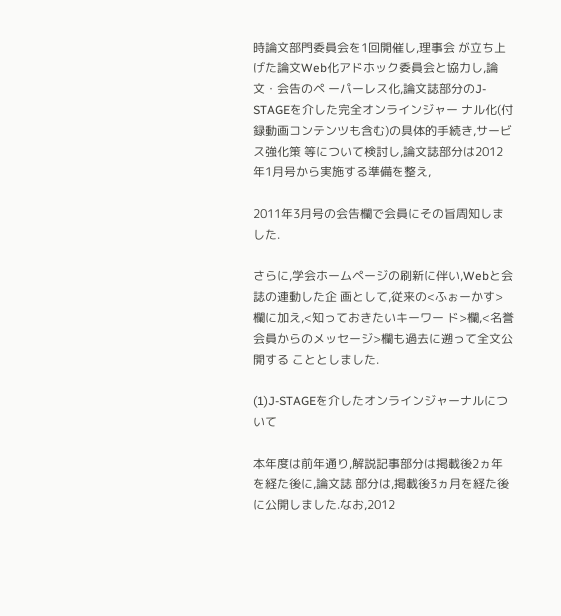時論文部門委員会を1回開催し,理事会 が立ち上げた論文Web化アドホック委員会と協力し,論文・会告のペ ーパーレス化,論文誌部分のJ-STAGEを介した完全オンラインジャー ナル化(付録動画コンテンツも含む)の具体的手続き,サービス強化策 等について検討し,論文誌部分は2012年1月号から実施する準備を整え,

2011年3月号の会告欄で会員にその旨周知しました.

さらに,学会ホームページの刷新に伴い,Webと会誌の連動した企 画として,従来の<ふぉーかす>欄に加え,<知っておきたいキーワー ド>欄,<名誉会員からのメッセージ>欄も過去に遡って全文公開する こととしました.

(1)J-STAGEを介したオンラインジャーナルについて

本年度は前年通り,解説記事部分は掲載後2ヵ年を経た後に,論文誌 部分は,掲載後3ヵ月を経た後に公開しました.なお,2012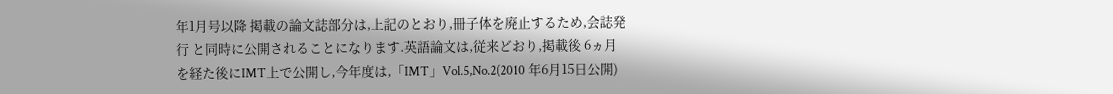年1月号以降 掲載の論文誌部分は,上記のとおり,冊子体を廃止するため,会誌発行 と同時に公開されることになります.英語論文は,従来どおり,掲載後 6ヵ月を経た後にIMT上で公開し,今年度は,「IMT」Vol.5,No.2(2010 年6月15日公開)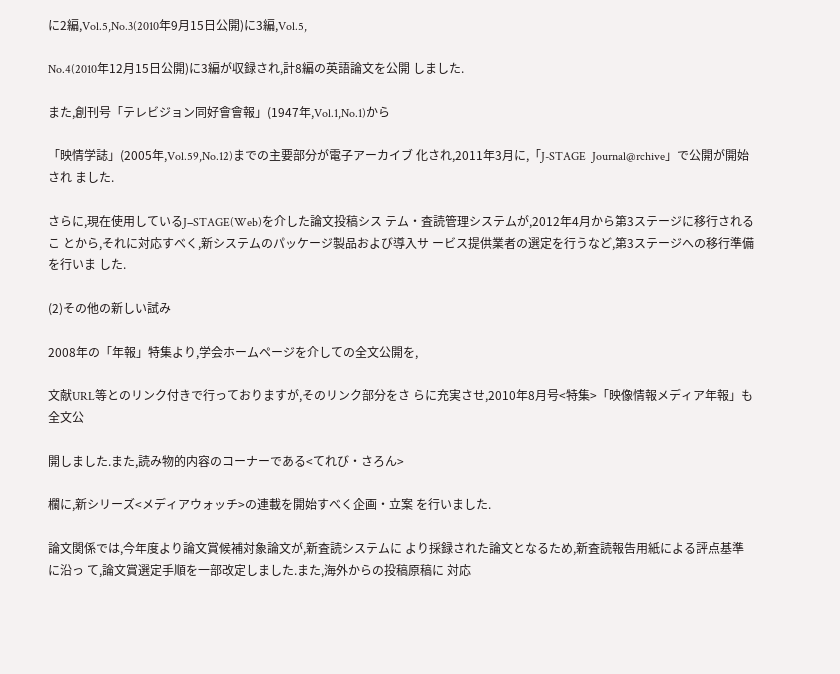に2編,Vol.5,No.3(2010年9月15日公開)に3編,Vol.5,

No.4(2010年12月15日公開)に3編が収録され,計8編の英語論文を公開 しました.

また,創刊号「テレビジョン同好會會報」(1947年,Vol.1,No.1)から

「映情学誌」(2005年,Vol.59,No.12)までの主要部分が電子アーカイブ 化され,2011年3月に,「J-STAGE  Journal@rchive」で公開が開始され ました.

さらに,現在使用しているJ−STAGE(Web)を介した論文投稿シス テム・査読管理システムが,2012年4月から第3ステージに移行されるこ とから,それに対応すべく,新システムのパッケージ製品および導入サ ービス提供業者の選定を行うなど,第3ステージへの移行準備を行いま した.

(2)その他の新しい試み

2008年の「年報」特集より,学会ホームページを介しての全文公開を,

文献URL等とのリンク付きで行っておりますが,そのリンク部分をさ らに充実させ,2010年8月号<特集>「映像情報メディア年報」も全文公

開しました.また,読み物的内容のコーナーである<てれび・さろん>

欄に,新シリーズ<メディアウォッチ>の連載を開始すべく企画・立案 を行いました.

論文関係では,今年度より論文賞候補対象論文が,新査読システムに より採録された論文となるため,新査読報告用紙による評点基準に沿っ て,論文賞選定手順を一部改定しました.また,海外からの投稿原稿に 対応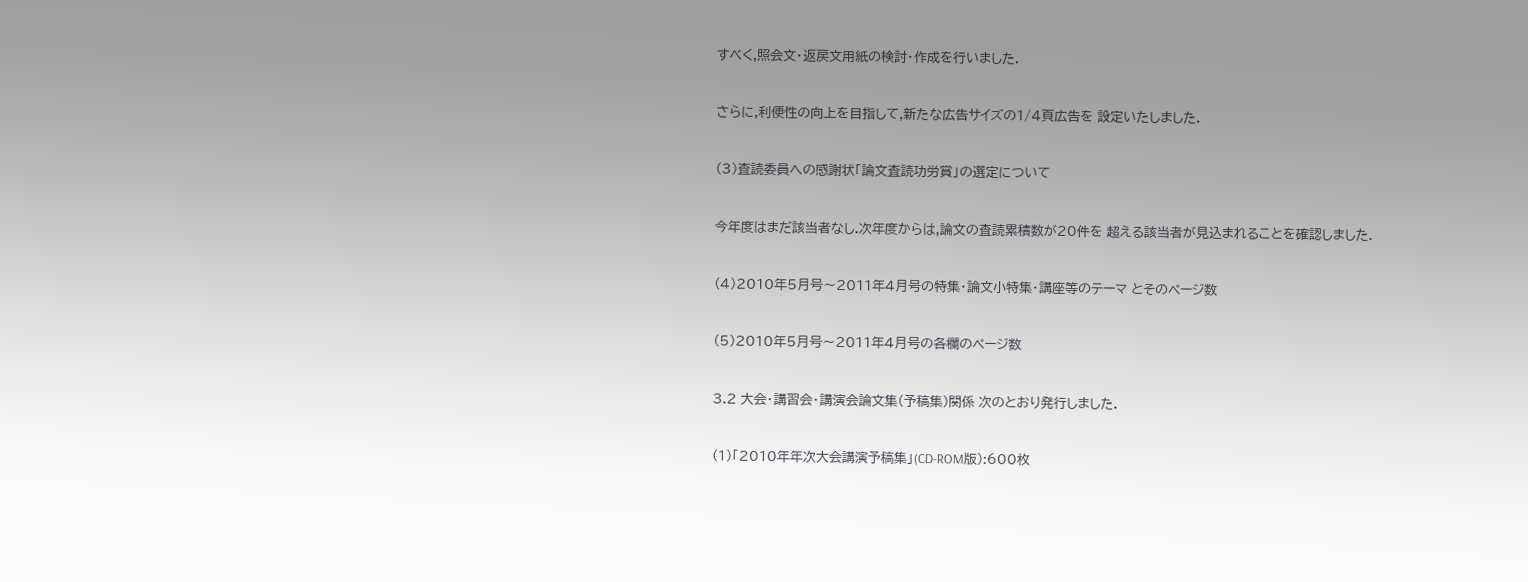すべく,照会文・返戻文用紙の検討・作成を行いました.

さらに,利便性の向上を目指して,新たな広告サイズの1/4頁広告を 設定いたしました.

(3)査読委員への感謝状「論文査読功労賞」の選定について

今年度はまだ該当者なし.次年度からは,論文の査読累積数が20件を 超える該当者が見込まれることを確認しました.

(4)2010年5月号〜2011年4月号の特集・論文小特集・講座等のテーマ とそのページ数

(5)2010年5月号〜2011年4月号の各欄のページ数

3.2 大会・講習会・講演会論文集(予稿集)関係 次のとおり発行しました.

(1)「2010年年次大会講演予稿集」(CD-ROM版):600枚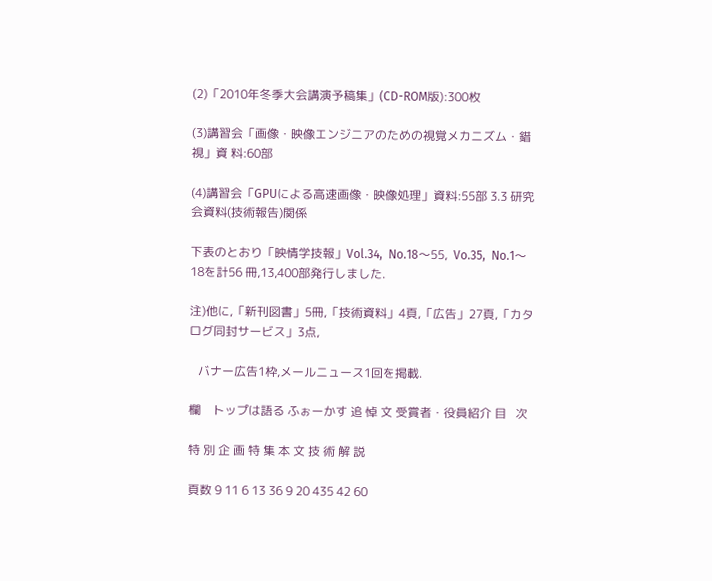(2)「2010年冬季大会講演予稿集」(CD-ROM版):300枚

(3)講習会「画像・映像エンジニアのための視覚メカニズム・錯視」資 料:60部

(4)講習会「GPUによる高速画像・映像処理」資料:55部 3.3 研究会資料(技術報告)関係

下表のとおり「映情学技報」Vol.34,  No.18〜55,  Vo.35,  No.1〜18を計56 冊,13,400部発行しました.

注)他に,「新刊図書」5冊,「技術資料」4頁,「広告」27頁,「カタログ同封サービス」3点,

   バナー広告1枠,メールニュース1回を掲載.

欄    トップは語る ふぉーかす 追 悼 文 受賞者・役員紹介 目   次

特 別 企 画 特 集 本 文 技 術 解 説

頁数 9 11 6 13 36 9 20 435 42 60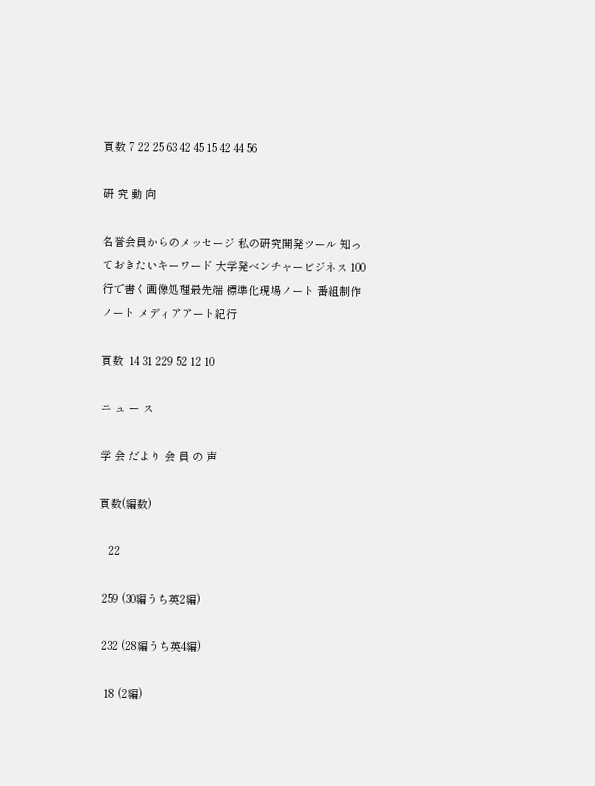頁数 7 22 25 63 42 45 15 42 44 56

研 究 動 向

名誉会員からのメッセージ 私の研究開発ツール 知っておきたいキーワード 大学発ベンチャービジネス 100行で書く画像処理最先端 標準化現場ノート 番組制作ノート メディアアート紀行

頁数  14 31 229 52 12 10

ニ ュ ー ス

学 会 だより 会 員 の 声

頁数(編数)

   22

 259 (30編うち英2編)

 232 (28編うち英4編)

  18 (2編)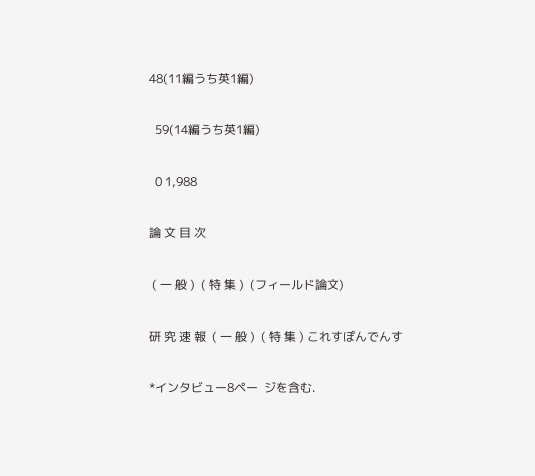48(11編うち英1編)

  59(14編うち英1編)

  0 1,988

論 文 目 次

 ( 一 般 )  ( 特 集 )  (フィールド論文)

研 究 速 報  ( 一 般 )  ( 特 集 ) これすぽんでんす

*インタビュー8ペー  ジを含む.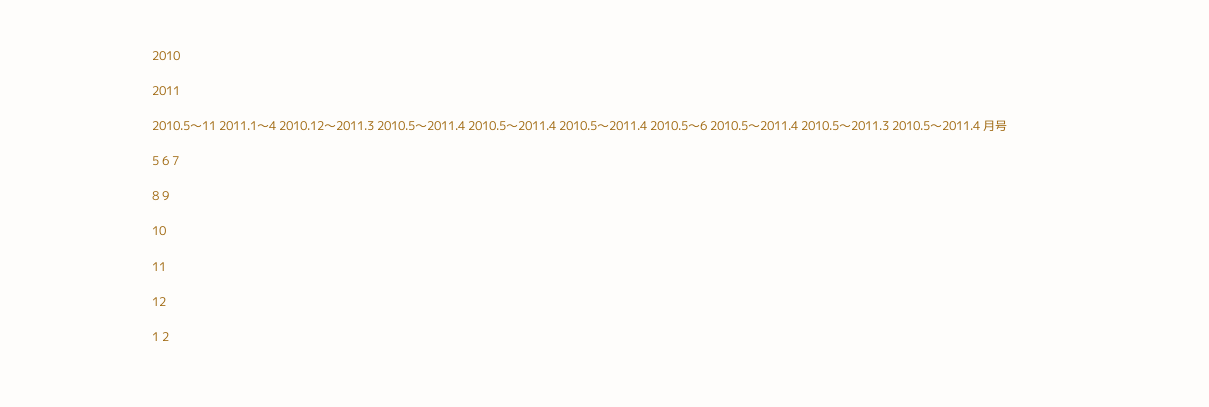2010

2011

2010.5〜11 2011.1〜4 2010.12〜2011.3 2010.5〜2011.4 2010.5〜2011.4 2010.5〜2011.4 2010.5〜6 2010.5〜2011.4 2010.5〜2011.3 2010.5〜2011.4 月号

5 6 7

8 9

10

11

12

1 2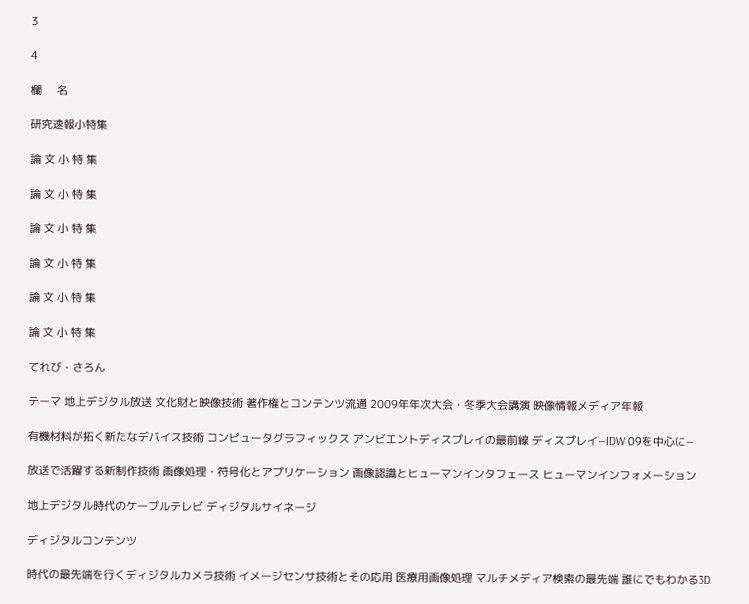3

4

欄     名

研究速報小特集

論 文 小 特 集

論 文 小 特 集

論 文 小 特 集

論 文 小 特 集

論 文 小 特 集

論 文 小 特 集

てれび・さろん

テーマ 地上デジタル放送 文化財と映像技術 著作権とコンテンツ流通 2009年年次大会・冬季大会講演 映像情報メディア年報

有機材料が拓く新たなデバイス技術 コンピュータグラフィックス アンビエントディスプレイの最前線 ディスプレイ−IDW 09を中心に−

放送で活躍する新制作技術 画像処理・符号化とアプリケーション 画像認識とヒューマンインタフェース ヒューマンインフォメーション

地上デジタル時代のケーブルテレビ ディジタルサイネージ

ディジタルコンテンツ

時代の最先端を行くディジタルカメラ技術 イメージセンサ技術とその応用 医療用画像処理 マルチメディア検索の最先端 誰にでもわかる3D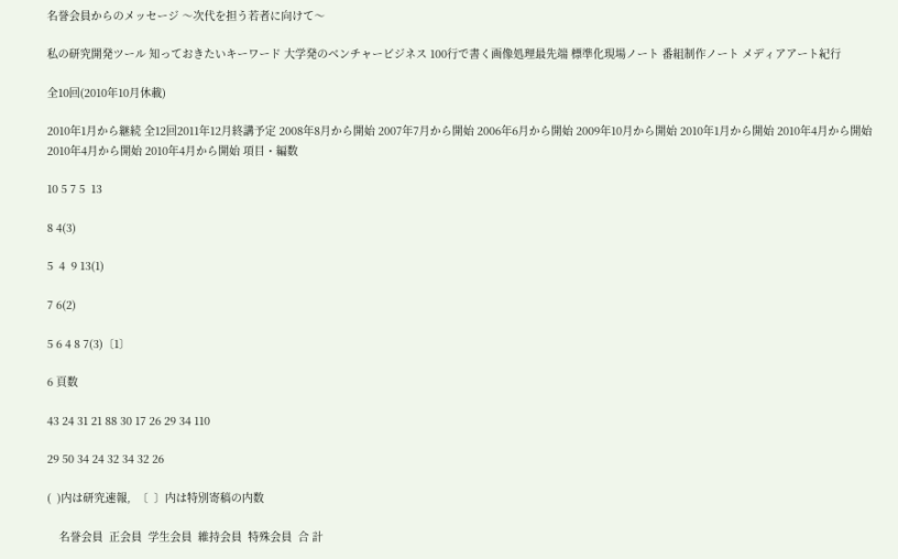名誉会員からのメッセージ 〜次代を担う若者に向けて〜

私の研究開発ツール 知っておきたいキーワード 大学発のベンチャービジネス 100行で書く画像処理最先端 標準化現場ノート 番組制作ノート メディアアート紀行

全10回(2010年10月休載)

2010年1月から継続 全12回2011年12月終講予定 2008年8月から開始 2007年7月から開始 2006年6月から開始 2009年10月から開始 2010年1月から開始 2010年4月から開始 2010年4月から開始 2010年4月から開始 項目・編数

10 5 7 5  13

8 4(3)

5  4  9 13(1)

7 6(2)

5 6 4 8 7(3)〔1〕

6 頁数

43 24 31 21 88 30 17 26 29 34 110

29 50 34 24 32 34 32 26

(  )内は研究速報,  〔  〕内は特別寄稿の内数

    名誉会員  正会員  学生会員  維持会員  特殊会員  合 計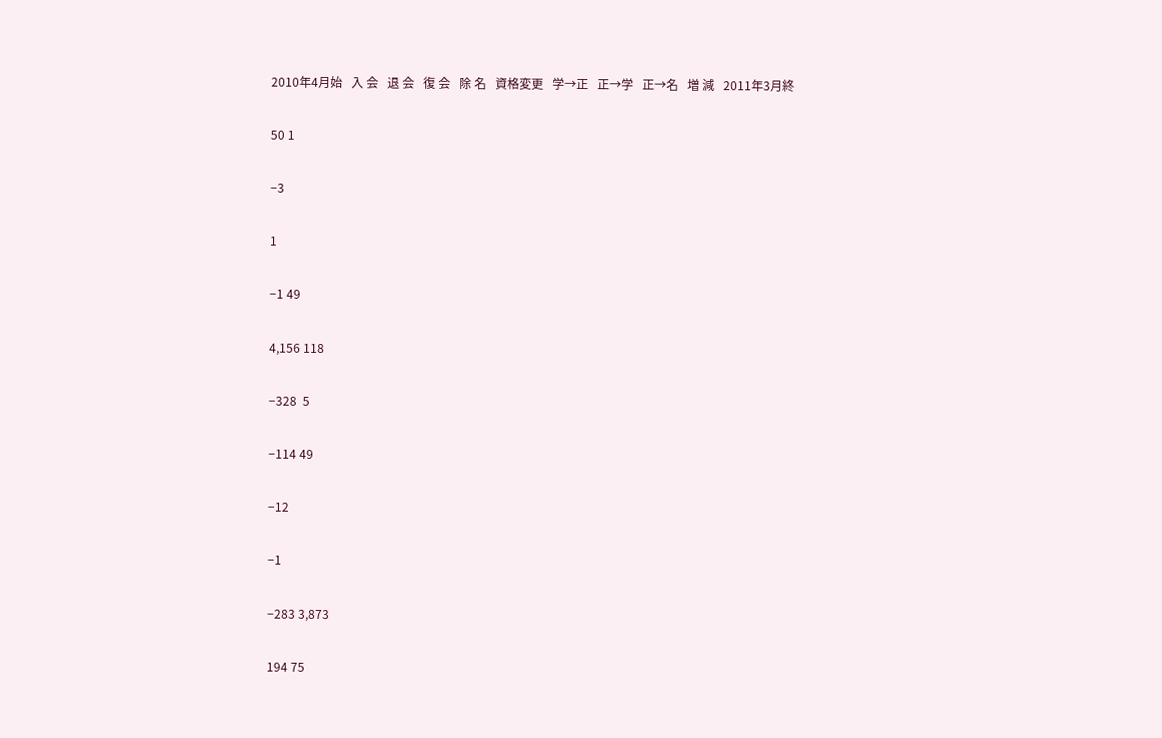2010年4月始   入 会   退 会   復 会   除 名   資格変更   学→正   正→学   正→名   増 減   2011年3月終

50 1

−3

1

−1 49

4,156 118

−328  5

−114 49

−12

−1

−283 3,873

194 75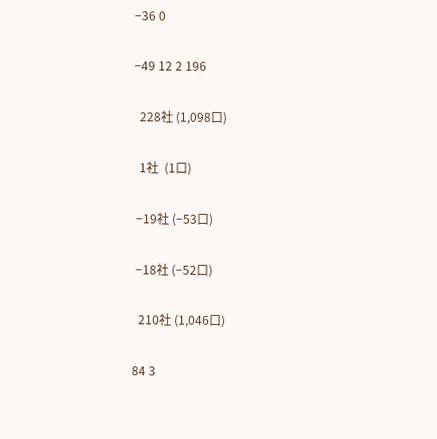−36 0

−49 12 2 196

  228社 (1,098口)

  1社  (1口)

 −19社 (−53口)

 −18社 (−52口)

  210社 (1,046口)

84 3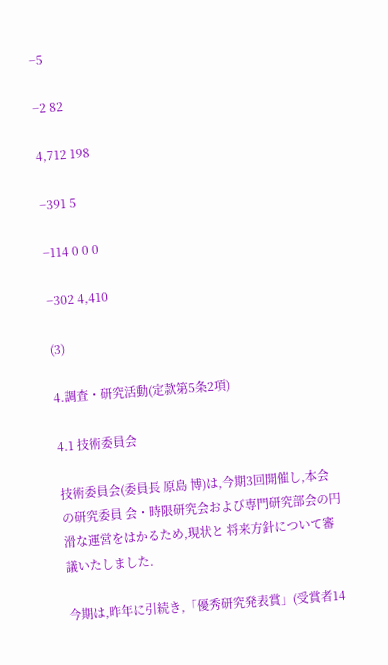−5

−2 82

4,712 198

−391 5

−114 0 0 0

−302 4,410

(3)

4.調査・研究活動(定款第5条2項)

4.1 技術委員会

技術委員会(委員長 原島 博)は,今期3回開催し,本会の研究委員 会・時限研究会および専門研究部会の円滑な運営をはかるため,現状と 将来方針について審議いたしました.

今期は,昨年に引続き,「優秀研究発表賞」(受賞者14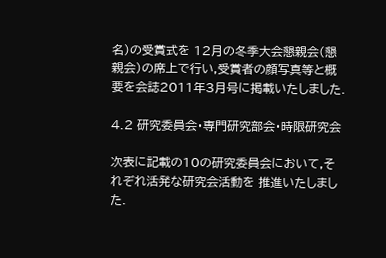名)の受賞式を 12月の冬季大会懇親会(懇親会)の席上で行い,受賞者の顔写真等と概 要を会誌2011年3月号に掲載いたしました.

4.2 研究委員会・専門研究部会・時限研究会

次表に記載の10の研究委員会において,それぞれ活発な研究会活動を 推進いたしました.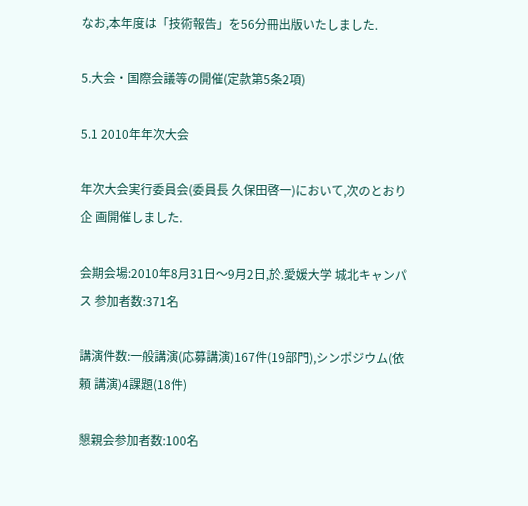なお,本年度は「技術報告」を56分冊出版いたしました.

5.大会・国際会議等の開催(定款第5条2項)

5.1 2010年年次大会

年次大会実行委員会(委員長 久保田啓一)において,次のとおり企 画開催しました.

会期会場:2010年8月31日〜9月2日,於.愛媛大学 城北キャンパス 参加者数:371名

講演件数:一般講演(応募講演)167件(19部門),シンポジウム(依頼 講演)4課題(18件)

懇親会参加者数:100名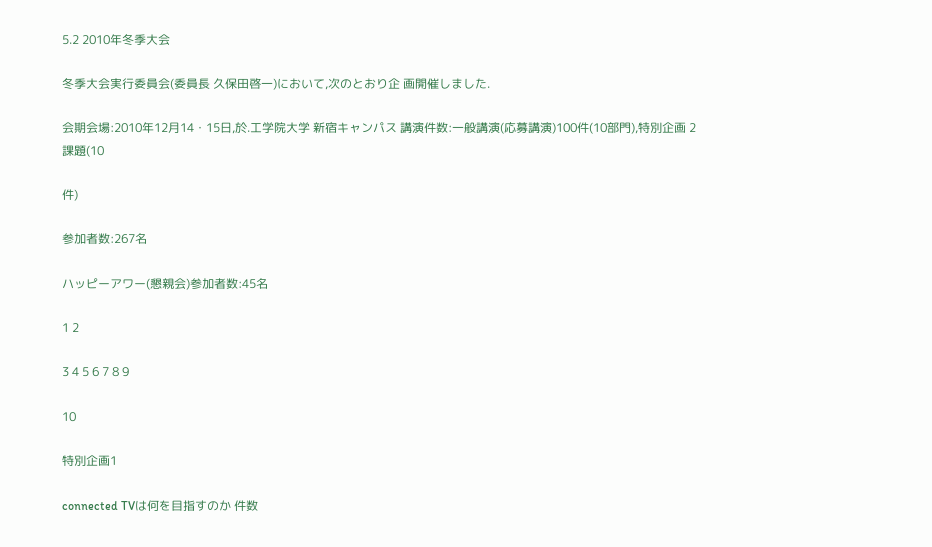5.2 2010年冬季大会

冬季大会実行委員会(委員長 久保田啓一)において,次のとおり企 画開催しました.

会期会場:2010年12月14・15日,於.工学院大学 新宿キャンパス 講演件数:一般講演(応募講演)100件(10部門),特別企画 2課題(10

件)

参加者数:267名

ハッピーアワー(懇親会)参加者数:45名

1 2

3 4 5 6 7 8 9

10

特別企画1

connected TVは何を目指すのか 件数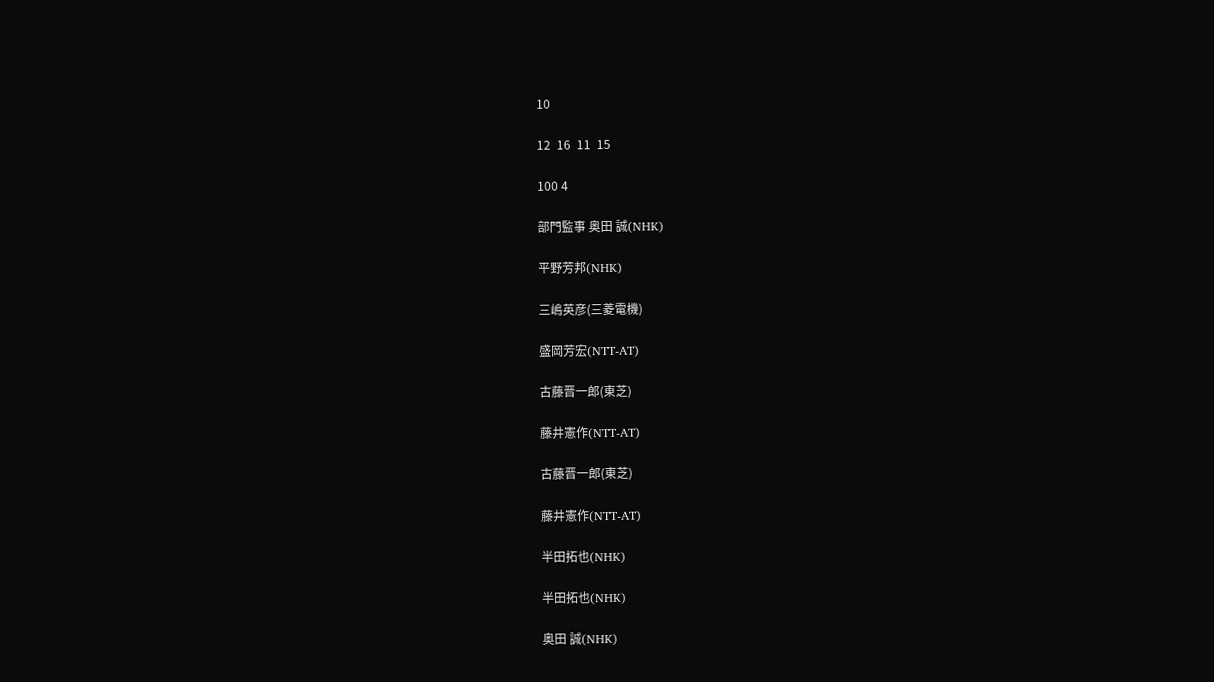10

12  16  11  15

100 4

部門監事 奥田 誠(NHK)

平野芳邦(NHK)

三嶋英彦(三菱電機)

盛岡芳宏(NTT-AT)

古藤晋一郎(東芝)

藤井憲作(NTT-AT)

古藤晋一郎(東芝)

藤井憲作(NTT-AT)

半田拓也(NHK)

半田拓也(NHK)

奥田 誠(NHK)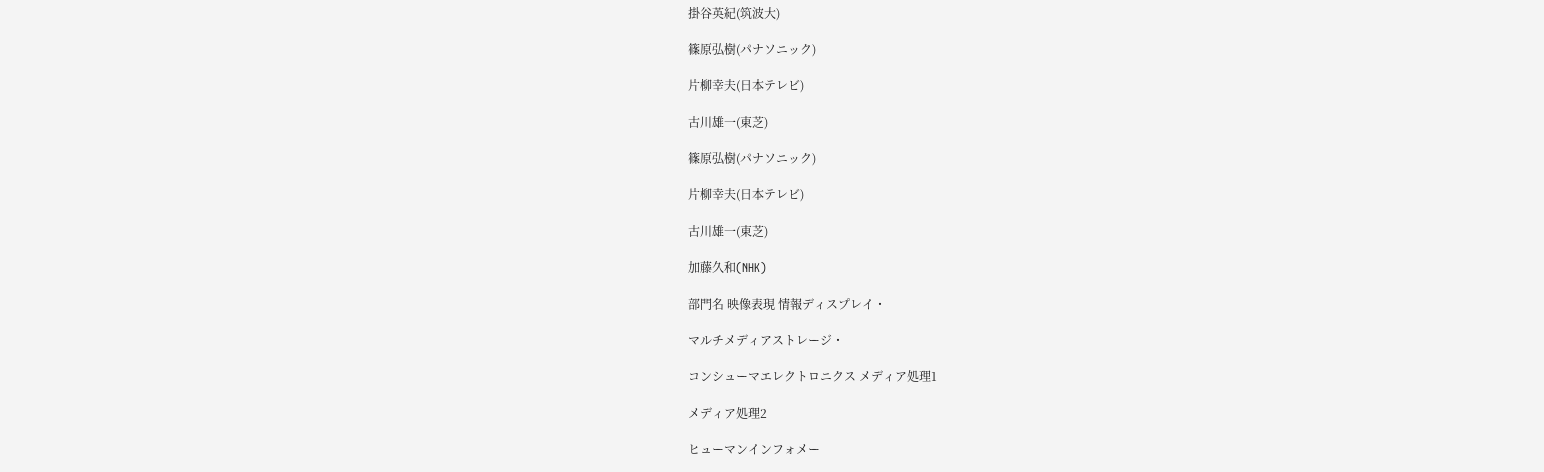掛谷英紀(筑波大)

篠原弘樹(パナソニック)

片柳幸夫(日本テレビ)

古川雄一(東芝)

篠原弘樹(パナソニック)

片柳幸夫(日本テレビ)

古川雄一(東芝)

加藤久和(NHK)

部門名 映像表現 情報ディスプレイ・

マルチメディアストレージ・

コンシューマエレクトロニクス メディア処理1

メディア処理2

ヒューマンインフォメー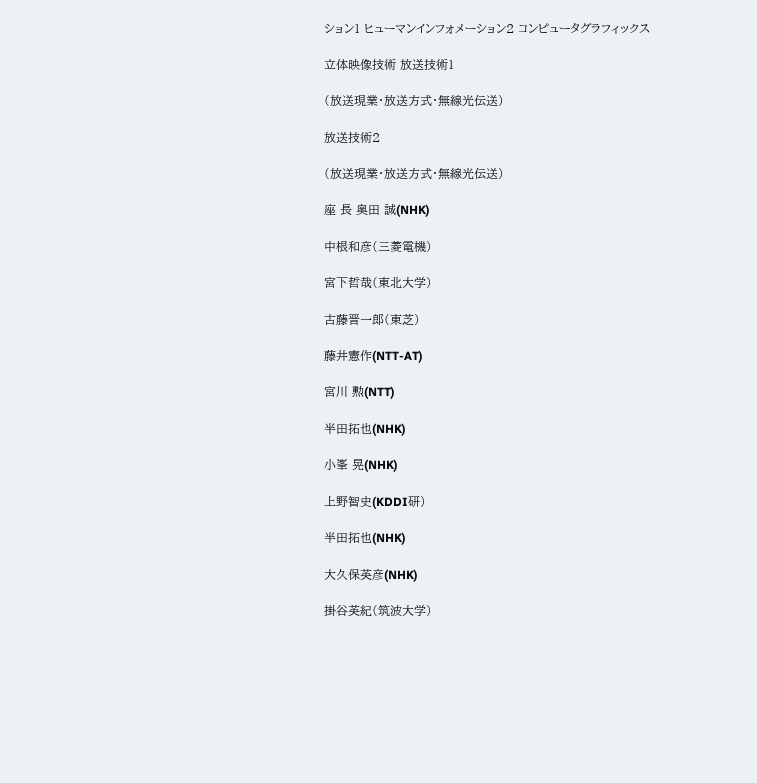ション1 ヒューマンインフォメーション2 コンピュータグラフィックス

立体映像技術 放送技術1

(放送現業・放送方式・無線光伝送)

放送技術2

(放送現業・放送方式・無線光伝送)

座 長 奥田 誠(NHK)

中根和彦(三菱電機)

宮下哲哉(東北大学)

古藤晋一郎(東芝)

藤井憲作(NTT-AT)

宮川 勲(NTT)

半田拓也(NHK)

小峯 晃(NHK)

上野智史(KDDI研)

半田拓也(NHK)

大久保英彦(NHK)

掛谷英紀(筑波大学)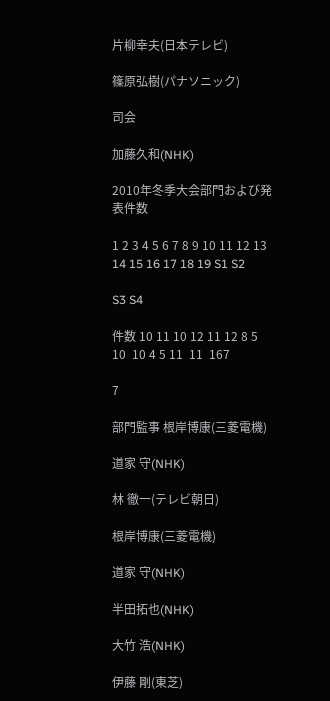片柳幸夫(日本テレビ)

篠原弘樹(パナソニック)

司会

加藤久和(NHK)

2010年冬季大会部門および発表件数

1 2 3 4 5 6 7 8 9 10 11 12 13 14 15 16 17 18 19 S1 S2

S3 S4

件数 10 11 10 12 11 12 8 5  10  10 4 5 11  11  167

7

部門監事 根岸博康(三菱電機)

道家 守(NHK)

林 徹一(テレビ朝日)

根岸博康(三菱電機)

道家 守(NHK)

半田拓也(NHK)

大竹 浩(NHK)

伊藤 剛(東芝)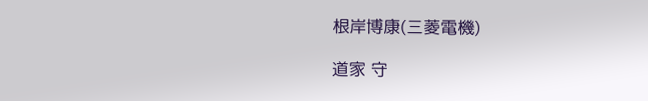根岸博康(三菱電機)

道家 守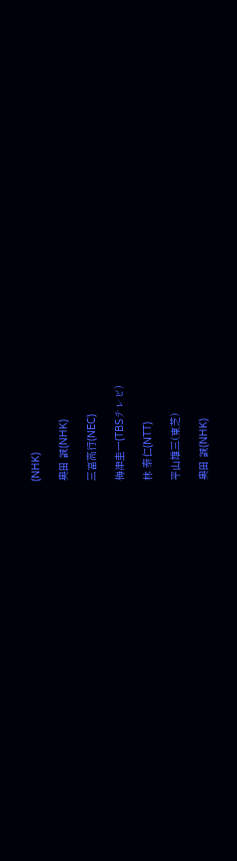(NHK)

奥田 誠(NHK)

三富高行(NEC)

梅津圭一(TBSテレビ)

林 泰仁(NTT)

平山雄三(東芝)

奥田 誠(NHK)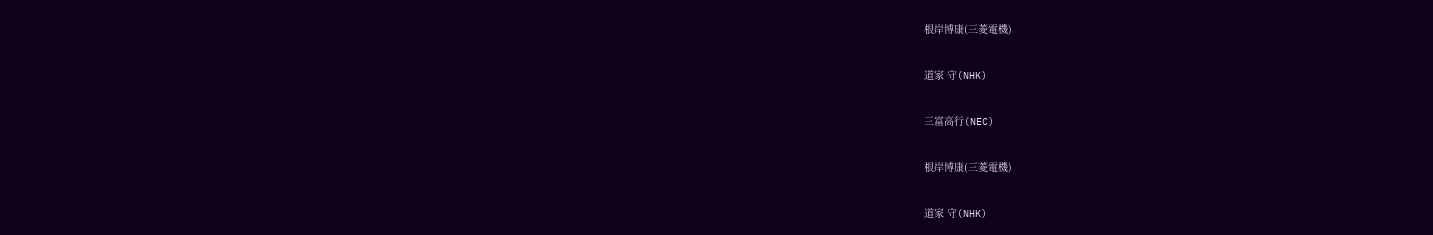根岸博康(三菱電機)

道家 守(NHK)

三富高行(NEC)

根岸博康(三菱電機)

道家 守(NHK)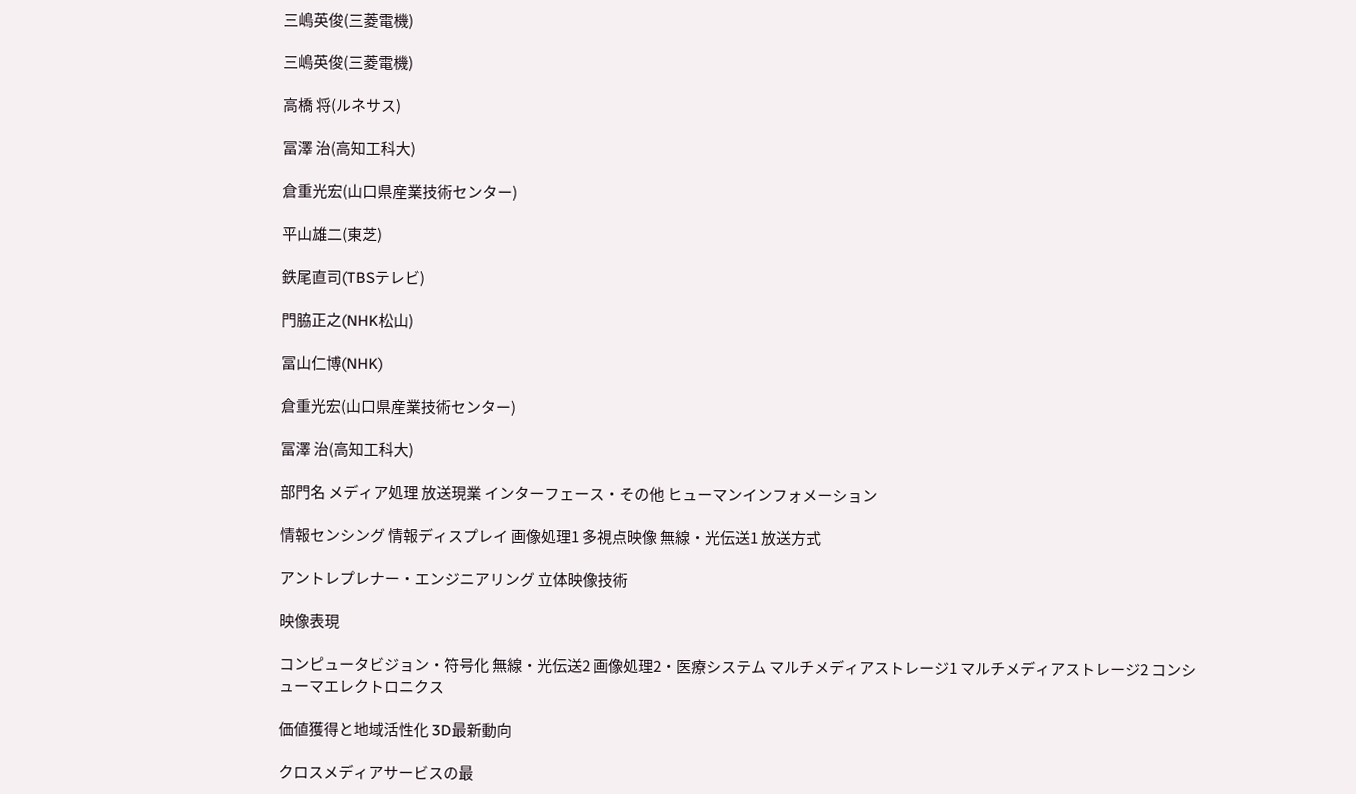三嶋英俊(三菱電機)

三嶋英俊(三菱電機)

高橋 将(ルネサス)

冨澤 治(高知工科大)

倉重光宏(山口県産業技術センター)

平山雄二(東芝)

鉄尾直司(TBSテレビ)

門脇正之(NHK松山)

冨山仁博(NHK)

倉重光宏(山口県産業技術センター)

冨澤 治(高知工科大)

部門名 メディア処理 放送現業 インターフェース・その他 ヒューマンインフォメーション

情報センシング 情報ディスプレイ 画像処理1 多視点映像 無線・光伝送1 放送方式

アントレプレナー・エンジニアリング 立体映像技術

映像表現

コンピュータビジョン・符号化 無線・光伝送2 画像処理2・医療システム マルチメディアストレージ1 マルチメディアストレージ2 コンシューマエレクトロニクス

価値獲得と地域活性化 3D最新動向

クロスメディアサービスの最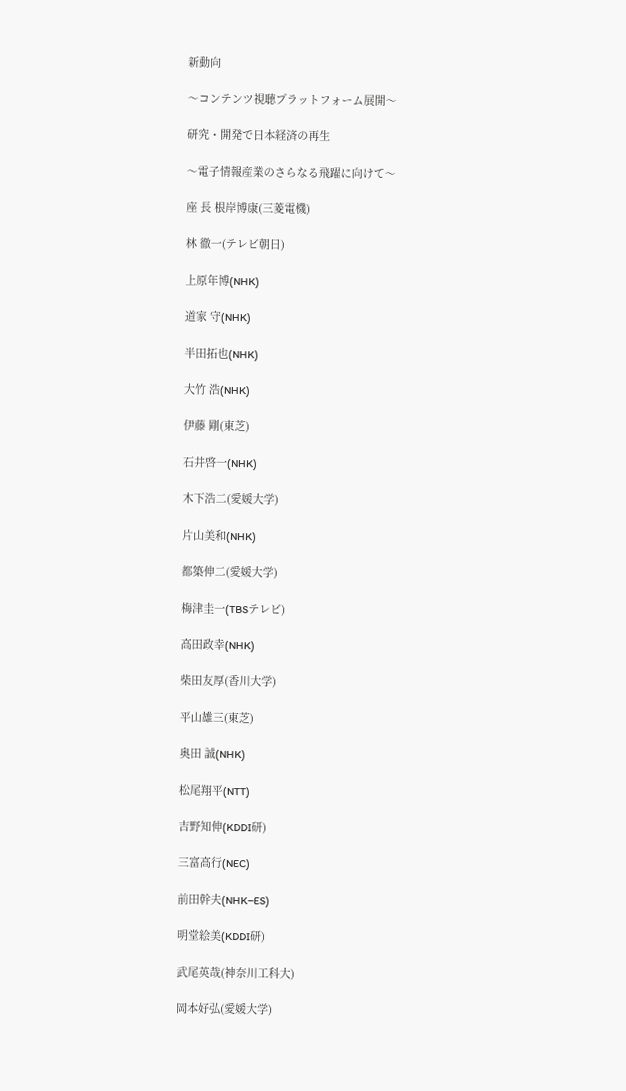新動向

〜コンテンツ視聴プラットフォーム展開〜

研究・開発で日本経済の再生

〜電子情報産業のさらなる飛躍に向けて〜

座 長 根岸博康(三菱電機)

林 徹一(テレビ朝日)

上原年博(NHK)

道家 守(NHK)

半田拓也(NHK)

大竹 浩(NHK)

伊藤 剛(東芝)

石井啓一(NHK)

木下浩二(愛媛大学)

片山美和(NHK)

都築伸二(愛媛大学)

梅津圭一(TBSテレビ)

高田政幸(NHK)

柴田友厚(香川大学)

平山雄三(東芝)

奥田 誠(NHK)

松尾翔平(NTT)

吉野知伸(KDDI研)

三富高行(NEC)

前田幹夫(NHK−ES)

明堂絵美(KDDI研)

武尾英哉(神奈川工科大)

岡本好弘(愛媛大学)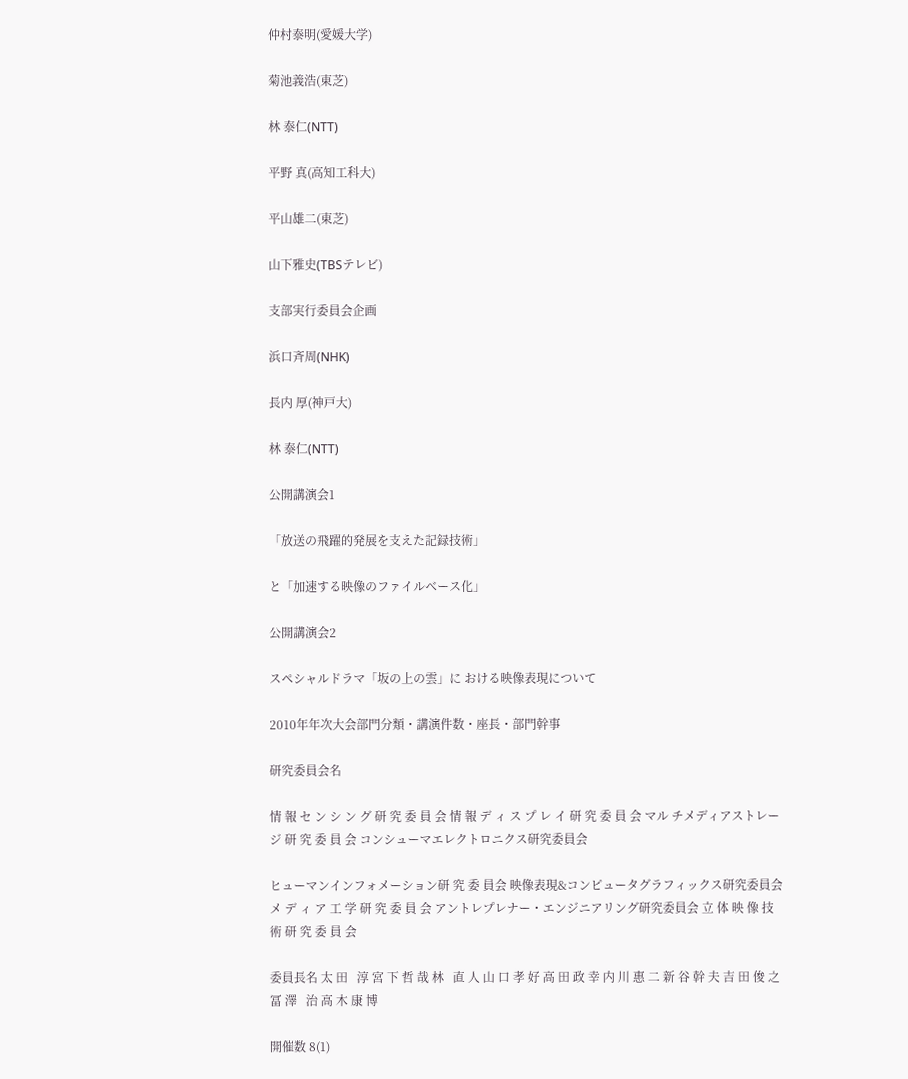仲村泰明(愛媛大学)

菊池義浩(東芝)

林 泰仁(NTT)

平野 真(高知工科大)

平山雄二(東芝)

山下雅史(TBSテレビ)

支部実行委員会企画

浜口斉周(NHK)

長内 厚(神戸大)

林 泰仁(NTT)

公開講演会1

「放送の飛躍的発展を支えた記録技術」

と「加速する映像のファイルベース化」

公開講演会2

スペシャルドラマ「坂の上の雲」に おける映像表現について

2010年年次大会部門分類・講演件数・座長・部門幹事

研究委員会名

情 報 セ ン シ ン グ 研 究 委 員 会 情 報 デ ィ ス プ レ イ 研 究 委 員 会 マル チメディアストレージ 研 究 委 員 会 コンシューマエレクトロニクス研究委員会

ヒューマンインフォメーション研 究 委 員会 映像表現&コンピュータグラフィックス研究委員会 メ デ ィ ア 工 学 研 究 委 員 会 アントレプレナー・エンジニアリング研究委員会 立 体 映 像 技 術 研 究 委 員 会

委員長名 太 田   淳 宮 下 哲 哉 林   直 人 山 口 孝 好 高 田 政 幸 内 川 惠 二 新 谷 幹 夫 吉 田 俊 之 冨 澤   治 高 木 康 博

開催数 8(1)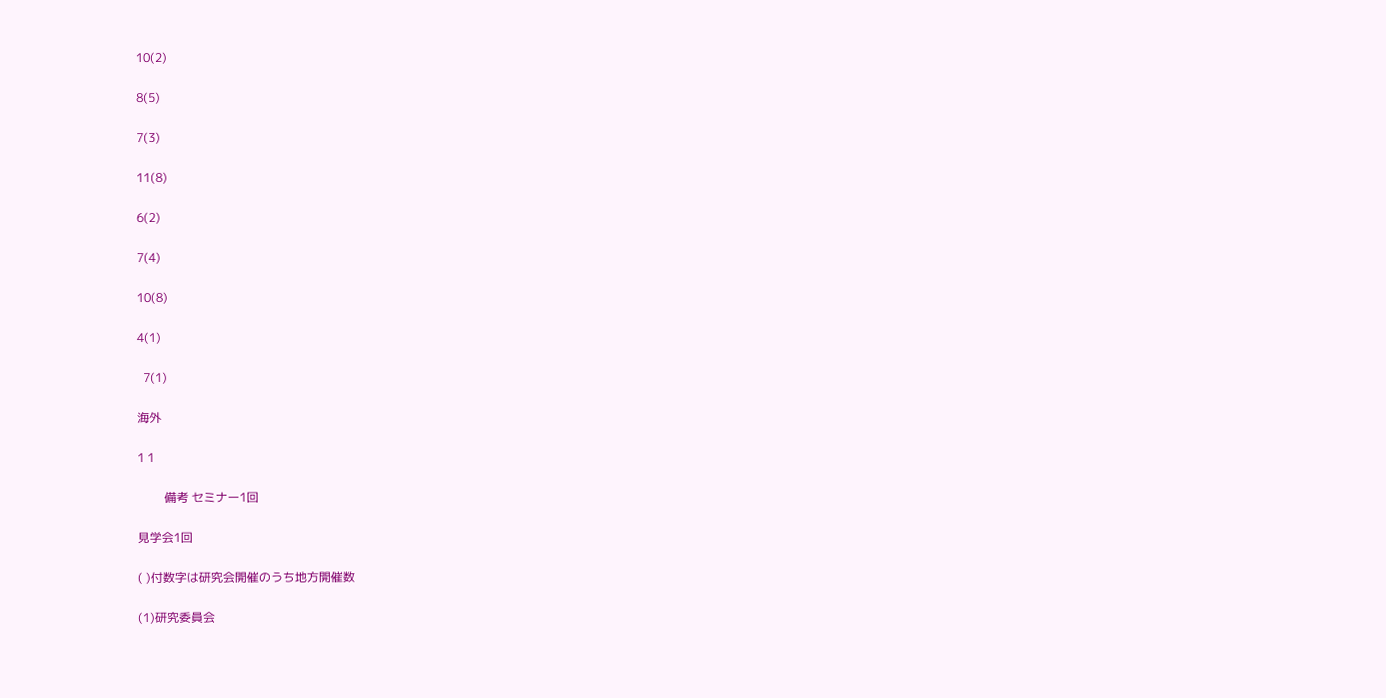10(2)

8(5)

7(3)

11(8)

6(2)

7(4)

10(8)

4(1)

  7(1)

海外

1 1

         備考 セミナー1回

見学会1回

( )付数字は研究会開催のうち地方開催数

(1)研究委員会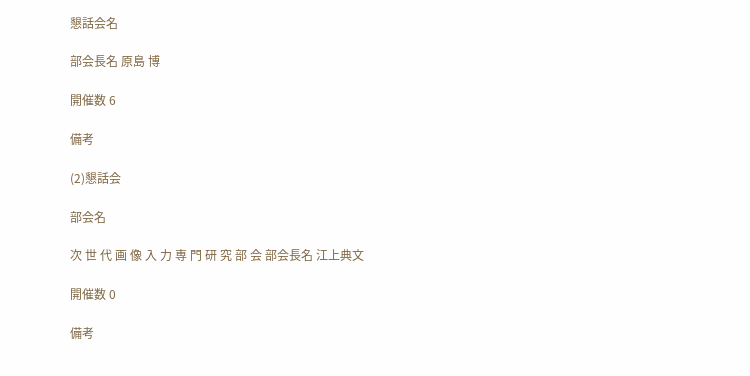懇話会名

部会長名 原島 博

開催数 6

備考

(2)懇話会

部会名

次 世 代 画 像 入 力 専 門 研 究 部 会 部会長名 江上典文

開催数 0

備考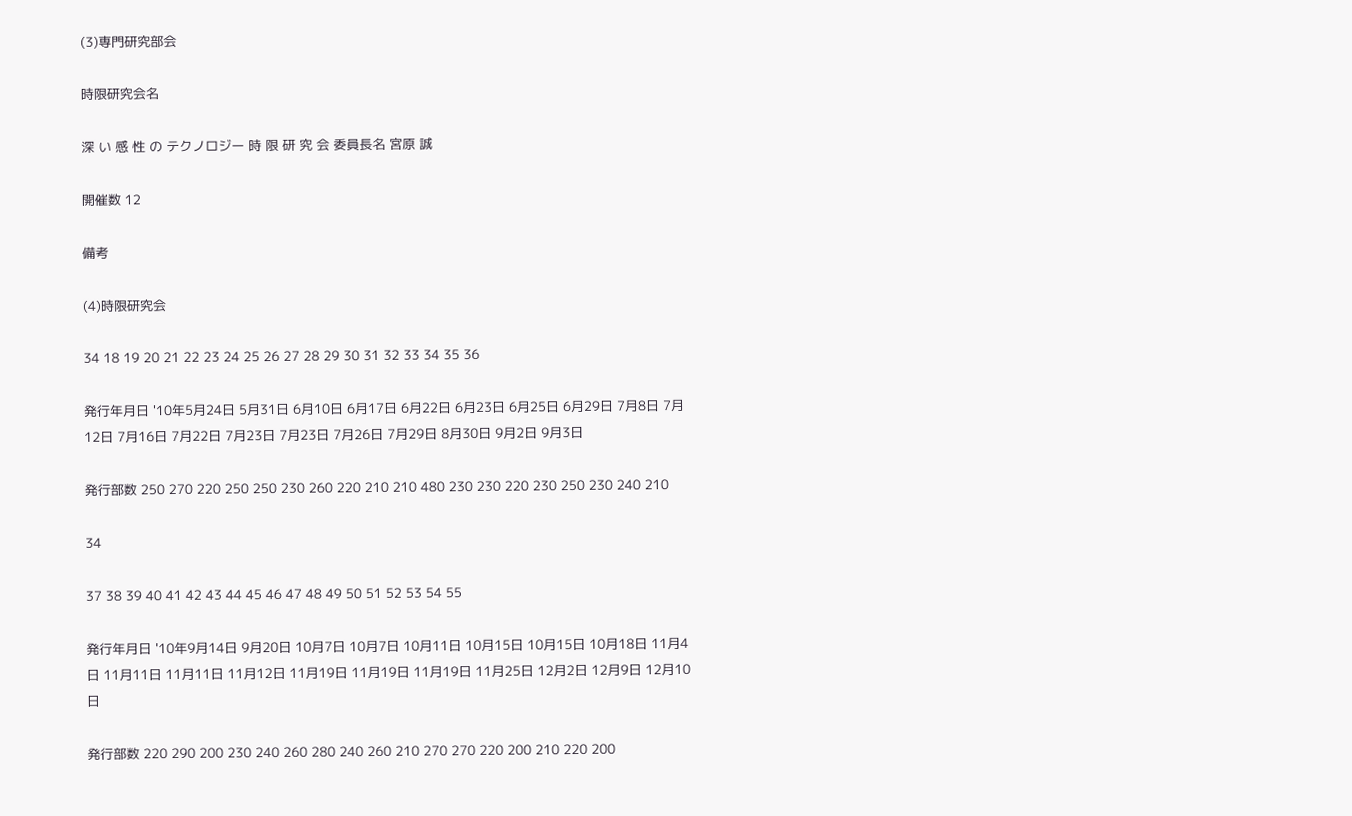(3)専門研究部会

時限研究会名

深 い 感 性 の テクノロジー 時 限 研 究 会 委員長名 宮原 誠

開催数 12

備考

(4)時限研究会

34 18 19 20 21 22 23 24 25 26 27 28 29 30 31 32 33 34 35 36

発行年月日 '10年5月24日 5月31日 6月10日 6月17日 6月22日 6月23日 6月25日 6月29日 7月8日 7月12日 7月16日 7月22日 7月23日 7月23日 7月26日 7月29日 8月30日 9月2日 9月3日

発行部数 250 270 220 250 250 230 260 220 210 210 480 230 230 220 230 250 230 240 210

34

37 38 39 40 41 42 43 44 45 46 47 48 49 50 51 52 53 54 55

発行年月日 '10年9月14日 9月20日 10月7日 10月7日 10月11日 10月15日 10月15日 10月18日 11月4日 11月11日 11月11日 11月12日 11月19日 11月19日 11月19日 11月25日 12月2日 12月9日 12月10日

発行部数 220 290 200 230 240 260 280 240 260 210 270 270 220 200 210 220 200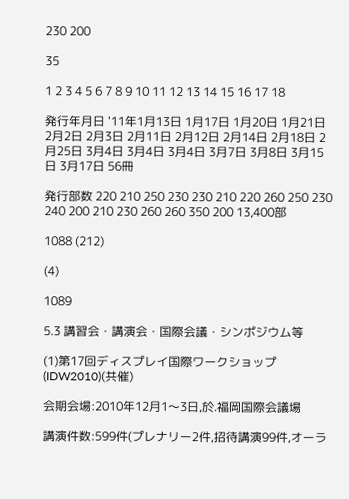230 200

35

1 2 3 4 5 6 7 8 9 10 11 12 13 14 15 16 17 18

発行年月日 '11年1月13日 1月17日 1月20日 1月21日 2月2日 2月3日 2月11日 2月12日 2月14日 2月18日 2月25日 3月4日 3月4日 3月4日 3月7日 3月8日 3月15日 3月17日 56冊

発行部数 220 210 250 230 230 210 220 260 250 230 240 200 210 230 260 260 350 200 13,400部

1088 (212)

(4)

1089

5.3 講習会・講演会・国際会議・シンポジウム等

(1)第17回ディスプレイ国際ワークショップ(IDW2010)(共催)

会期会場:2010年12月1〜3日,於.福岡国際会議場

講演件数:599件(プレナリー2件,招待講演99件,オーラ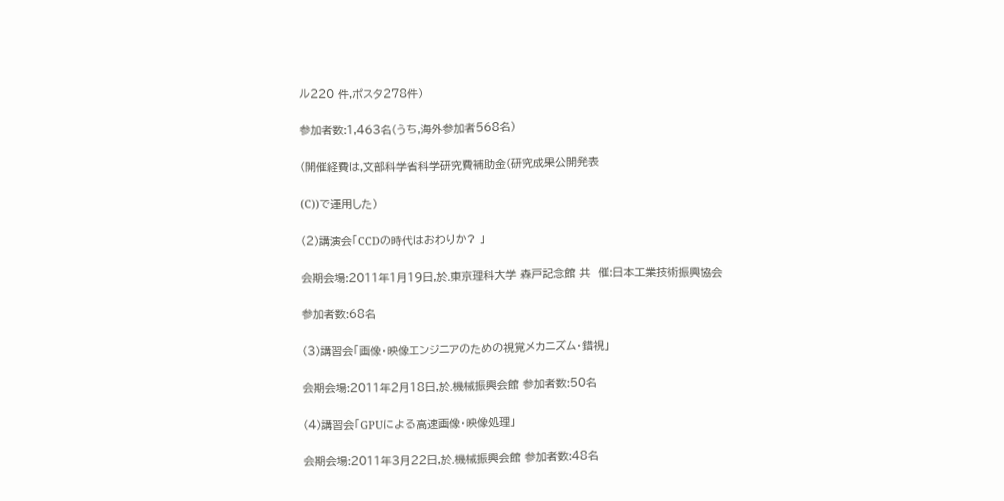ル220 件,ポスタ278件)

参加者数:1,463名(うち,海外参加者568名)

(開催経費は,文部科学省科学研究費補助金(研究成果公開発表

(C))で運用した)

(2)講演会「CCDの時代はおわりか? 」

会期会場:2011年1月19日,於.東京理科大学 森戸記念館 共  催:日本工業技術振興協会

参加者数:68名

(3)講習会「画像・映像エンジニアのための視覚メカニズム・錯視」

会期会場:2011年2月18日,於.機械振興会館 参加者数:50名

(4)講習会「GPUによる高速画像・映像処理」

会期会場:2011年3月22日,於.機械振興会館 参加者数:48名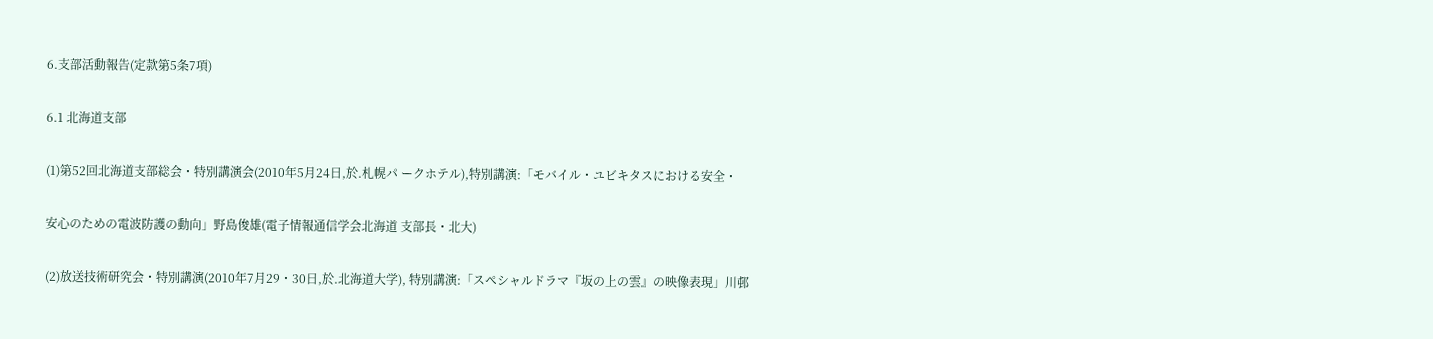6.支部活動報告(定款第5条7項)

6.1 北海道支部

(1)第52回北海道支部総会・特別講演会(2010年5月24日,於.札幌パ ークホテル),特別講演:「モバイル・ユビキタスにおける安全・

安心のための電波防護の動向」野島俊雄(電子情報通信学会北海道 支部長・北大)

(2)放送技術研究会・特別講演(2010年7月29・30日,於.北海道大学), 特別講演:「スペシャルドラマ『坂の上の雲』の映像表現」川邨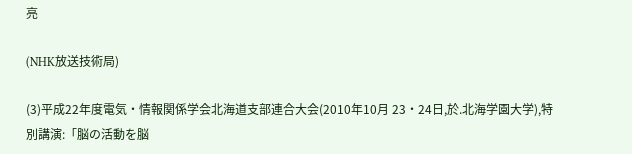亮

(NHK放送技術局)

(3)平成22年度電気・情報関係学会北海道支部連合大会(2010年10月 23・24日,於.北海学園大学),特別講演:「脳の活動を脳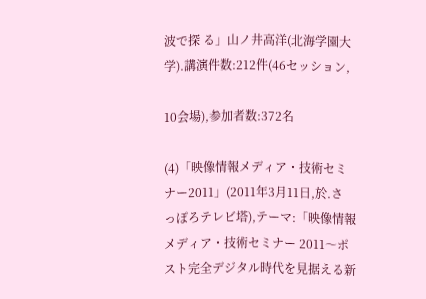波で探 る」山ノ井高洋(北海学園大学).講演件数:212件(46セッション,

10会場),参加者数:372名

(4)「映像情報メディア・技術セミナー2011」(2011年3月11日,於.さ っぽろテレビ塔),テーマ:「映像情報メディア・技術セミナー 2011〜ポスト完全デジタル時代を見据える新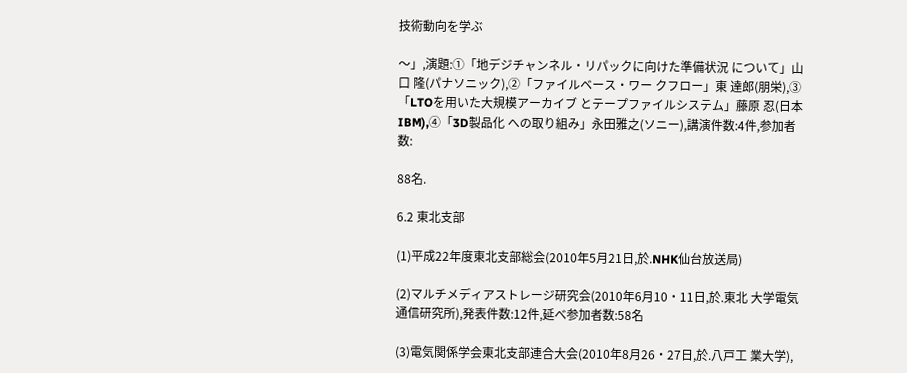技術動向を学ぶ

〜」,演題:①「地デジチャンネル・リパックに向けた準備状況 について」山口 隆(パナソニック),②「ファイルベース・ワー クフロー」東 達郎(朋栄),③「LTOを用いた大規模アーカイブ とテープファイルシステム」藤原 忍(日本IBM),④「3D製品化 への取り組み」永田雅之(ソニー),講演件数:4件,参加者数:

88名.

6.2 東北支部

(1)平成22年度東北支部総会(2010年5月21日,於.NHK仙台放送局)

(2)マルチメディアストレージ研究会(2010年6月10・11日,於.東北 大学電気通信研究所),発表件数:12件,延べ参加者数:58名

(3)電気関係学会東北支部連合大会(2010年8月26・27日,於.八戸工 業大学),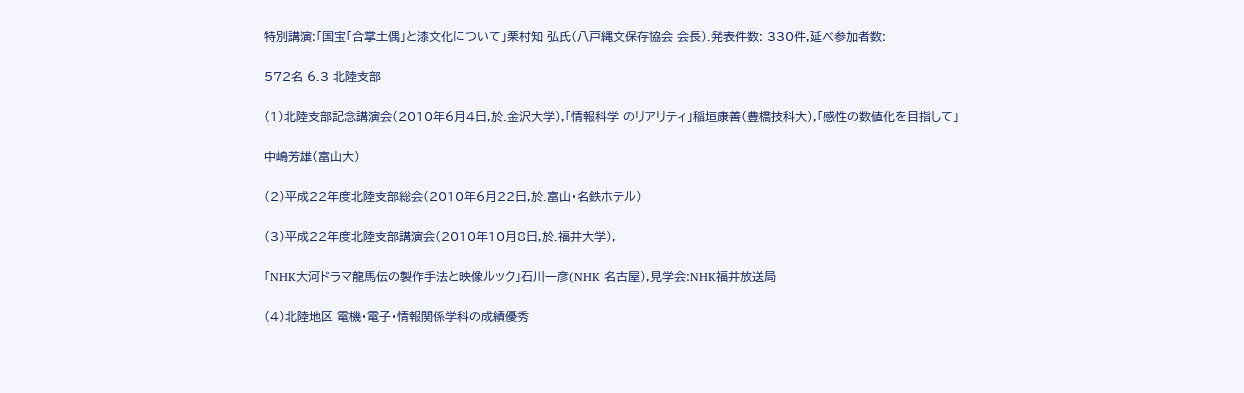特別講演:「国宝「合掌土偶」と漆文化について」栗村知 弘氏(八戸縄文保存協会 会長).発表件数: 330件,延べ参加者数:

572名 6.3 北陸支部

(1)北陸支部記念講演会(2010年6月4日,於.金沢大学),「情報科学 のリアリティ」稲垣康善(豊橋技科大),「感性の数値化を目指して」

中嶋芳雄(富山大)

(2)平成22年度北陸支部総会(2010年6月22日,於.富山・名鉄ホテル)

(3)平成22年度北陸支部講演会(2010年10月8日,於.福井大学),

「NHK大河ドラマ龍馬伝の製作手法と映像ルック」石川一彦(NHK 名古屋),見学会:NHK福井放送局

(4)北陸地区 電機・電子・情報関係学科の成績優秀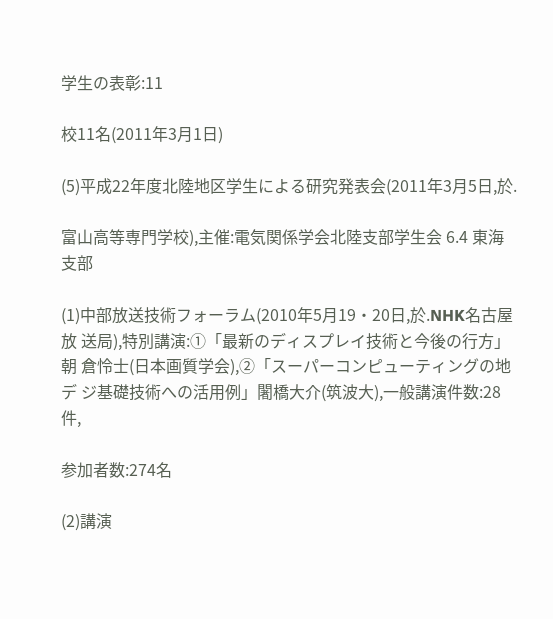学生の表彰:11

校11名(2011年3月1日)

(5)平成22年度北陸地区学生による研究発表会(2011年3月5日,於.

富山高等専門学校),主催:電気関係学会北陸支部学生会 6.4 東海支部

(1)中部放送技術フォーラム(2010年5月19・20日,於.NHK名古屋放 送局),特別講演:①「最新のディスプレイ技術と今後の行方」朝 倉怜士(日本画質学会),②「スーパーコンピューティングの地デ ジ基礎技術への活用例」闍橋大介(筑波大),一般講演件数:28件,

参加者数:274名

(2)講演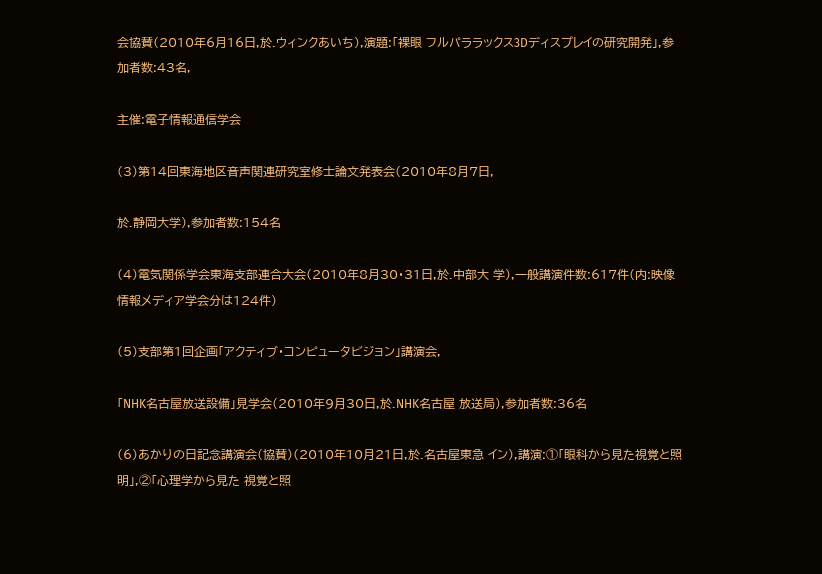会協賛(2010年6月16日,於.ウィンクあいち),演題:「裸眼 フルパララックス3Dディスプレイの研究開発」,参加者数:43名,

主催:電子情報通信学会

(3)第14回東海地区音声関連研究室修士論文発表会(2010年8月7日,

於.静岡大学),参加者数:154名

(4)電気関係学会東海支部連合大会(2010年8月30・31日,於.中部大 学),一般講演件数:617件(内:映像情報メディア学会分は124件)

(5)支部第1回企画「アクティブ・コンピュータビジョン」講演会,

「NHK名古屋放送設備」見学会(2010年9月30日,於.NHK名古屋 放送局),参加者数:36名

(6)あかりの日記念講演会(協賛)(2010年10月21日,於.名古屋東急 イン),講演:①「眼科から見た視覚と照明」,②「心理学から見た 視覚と照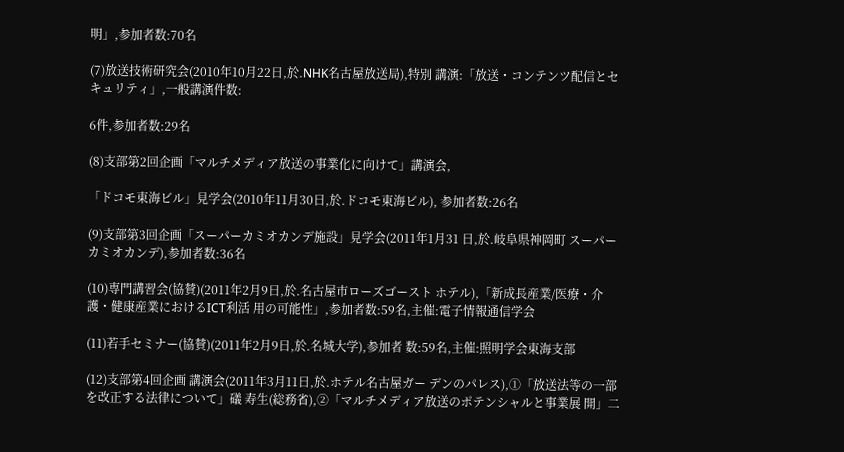明」,参加者数:70名

(7)放送技術研究会(2010年10月22日,於.NHK名古屋放送局),特別 講演:「放送・コンテンツ配信とセキュリティ」,一般講演件数:

6件,参加者数:29名

(8)支部第2回企画「マルチメディア放送の事業化に向けて」講演会,

「ドコモ東海ビル」見学会(2010年11月30日,於.ドコモ東海ビル), 参加者数:26名

(9)支部第3回企画「スーパーカミオカンデ施設」見学会(2011年1月31 日,於.岐阜県神岡町 スーパーカミオカンデ),参加者数:36名

(10)専門講習会(協賛)(2011年2月9日,於.名古屋市ローズゴースト ホテル),「新成長産業/医療・介護・健康産業におけるICT利活 用の可能性」,参加者数:59名,主催:電子情報通信学会

(11)若手セミナー(協賛)(2011年2月9日,於.名城大学),参加者 数:59名,主催:照明学会東海支部

(12)支部第4回企画 講演会(2011年3月11日,於.ホテル名古屋ガー デンのパレス),①「放送法等の一部を改正する法律について」礒 寿生(総務省),②「マルチメディア放送のポテンシャルと事業展 開」二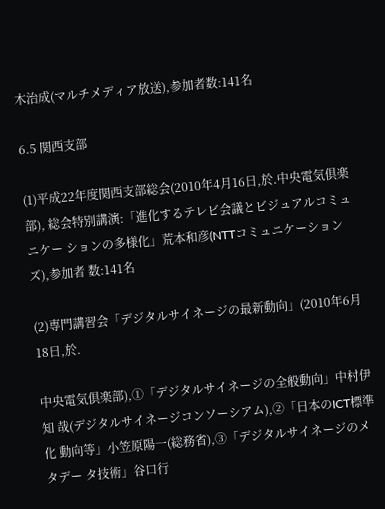木治成(マルチメディア放送),参加者数:141名

6.5 関西支部

(1)平成22年度関西支部総会(2010年4月16日,於.中央電気倶楽部), 総会特別講演:「進化するテレビ会議とビジュアルコミュニケー ションの多様化」荒本和彦(NTTコミュニケーションズ),参加者 数:141名

(2)専門講習会「デジタルサイネージの最新動向」(2010年6月18日,於.

中央電気倶楽部),①「デジタルサイネージの全般動向」中村伊知 哉(デジタルサイネージコンソーシアム),②「日本のICT標準化 動向等」小笠原陽一(総務省),③「デジタルサイネージのメタデー タ技術」谷口行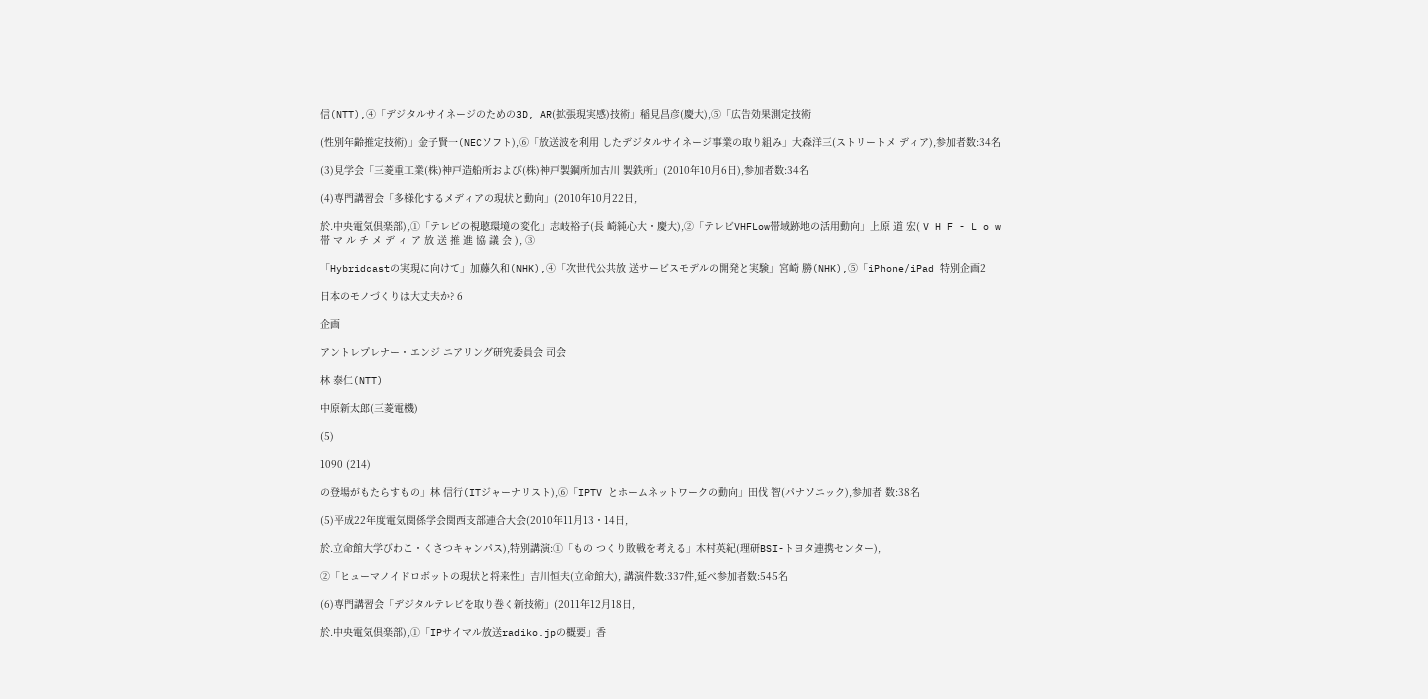信(NTT),④「デジタルサイネージのための3D, AR(拡張現実感)技術」稲見昌彦(慶大),⑤「広告効果測定技術

(性別年齢推定技術)」金子賢一(NECソフト),⑥「放送波を利用 したデジタルサイネージ事業の取り組み」大森洋三(ストリートメ ディア),参加者数:34名

(3)見学会「三菱重工業(株)神戸造船所および(株)神戸製鋼所加古川 製鉄所」(2010年10月6日),参加者数:34名

(4)専門講習会「多様化するメディアの現状と動向」(2010年10月22日,

於.中央電気倶楽部),①「テレビの視聴環境の変化」志岐裕子(長 崎純心大・慶大),②「テレビVHFLow帯域跡地の活用動向」上原 道 宏( V H F - L o w 帯 マ ル チ メ デ ィ ア 放 送 推 進 協 議 会 ), ③

「Hybridcastの実現に向けて」加藤久和(NHK),④「次世代公共放 送サービスモデルの開発と実験」宮崎 勝(NHK),⑤「iPhone/iPad 特別企画2

日本のモノづくりは大丈夫か? 6

企画

アントレプレナー・エンジ ニアリング研究委員会 司会

林 泰仁(NTT)

中原新太郎(三菱電機)

(5)

1090 (214)

の登場がもたらすもの」林 信行(ITジャーナリスト),⑥「IPTV とホームネットワークの動向」田伐 智(パナソニック),参加者 数:38名

(5)平成22年度電気関係学会関西支部連合大会(2010年11月13・14日,

於.立命館大学びわこ・くさつキャンパス),特別講演:①「もの つくり敗戦を考える」木村英紀(理研BSI-トヨタ連携センター),

②「ヒューマノイドロボットの現状と将来性」吉川恒夫(立命館大), 講演件数:337件,延べ参加者数:545名

(6)専門講習会「デジタルテレビを取り巻く新技術」(2011年12月18日,

於.中央電気倶楽部),①「IPサイマル放送radiko.jpの概要」香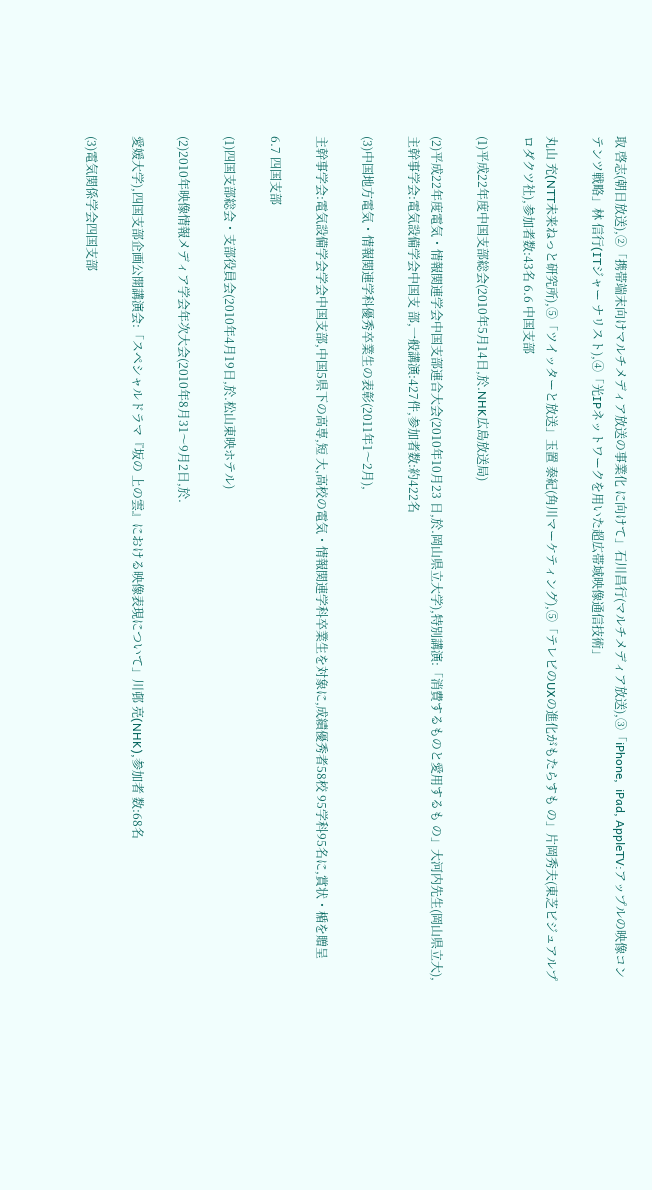取 啓志(朝日放送),②「携帯端末向けマルチメディア放送の事業化 に向けて」石川昌行(マルチメディア放送),③「iPhone,  iPad, AppleTV:アップルの映像コンテンツ戦略」林 信行(ITジャー ナリスト),④「光IPネットワークを用いた超広帯域映像通信技術」

丸山 充(NTT未来ねっと研究所),⑤「ツイッターと放送」玉置 泰紀(角川マーケティング),⑤「テレビのUXの進化がもたらすも の」片岡秀夫(東芝ビジュアルプロダクツ社),参加者数:43名 6.6 中国支部

(1)平成22年度中国支部総会(2010年5月14日,於.NHK広島放送局)

(2)平成22年度電気・情報関連学会中国支部連合大会(2010年10月23 日,於.岡山県立大学),特別講演:「消費するものと愛用するも の」大河内先生(岡山県立大),主幹事学会:電気設備学会中国支 部,一般講演:427件,参加者数:約422名

(3)中国地方電気・情報関連学科優秀卒業生の表彰(2011年1〜2月),

主幹事学会:電気設備学会学会中国支部,中国5県下の高専,短 大,高校の電気・情報関連学科卒業生を対象に,成績優秀者58校 95学科95名に,賞状・楯を贈呈

6.7 四国支部

(1)四国支部総会・支部役員会(2010年4月19日,於.松山東映ホテル)

(2)2010年映像情報メディア学会年次大会(2010年8月31〜9月2日,於.

愛媛大学),四国支部企画公開講演会:「スペシャルドラマ『坂の 上の雲』における映像表現について」川邨 亮(NHK),参加者 数:68名

(3)電気関係学会四国支部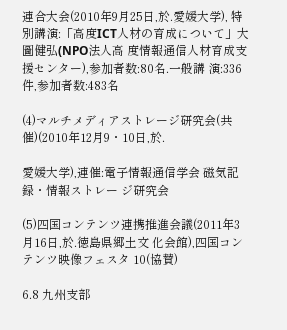連合大会(2010年9月25日,於.愛媛大学), 特別講演:「高度ICT人材の育成について」大圖健弘(NPO法人高 度情報通信人材育成支援センター),参加者数:80名.一般講 演:336件,参加者数:483名

(4)マルチメディアストレージ研究会(共催)(2010年12月9・10日,於.

愛媛大学),連催:電子情報通信学会 磁気記録・情報ストレー ジ研究会

(5)四国コンテンツ連携推進会議(2011年3月16日,於.徳島県郷土文 化会館),四国コンテンツ映像フェスタ 10(協賛)

6.8 九州支部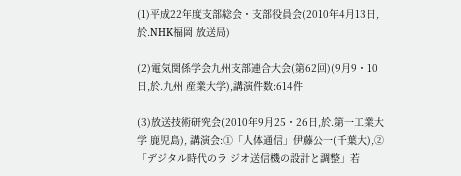(1)平成22年度支部総会・支部役員会(2010年4月13日,於.NHK福岡 放送局)

(2)電気関係学会九州支部連合大会(第62回)(9月9・10日,於.九州 産業大学),講演件数:614件

(3)放送技術研究会(2010年9月25・26日,於.第一工業大学 鹿児島), 講演会:①「人体通信」伊藤公一(千葉大),②「デジタル時代のラ ジオ送信機の設計と調整」若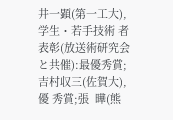井一顕(第一工大),学生・若手技術 者表彰(放送術研究会と共催):最優秀賞;吉村収三(佐賀大),優 秀賞;張  曄(熊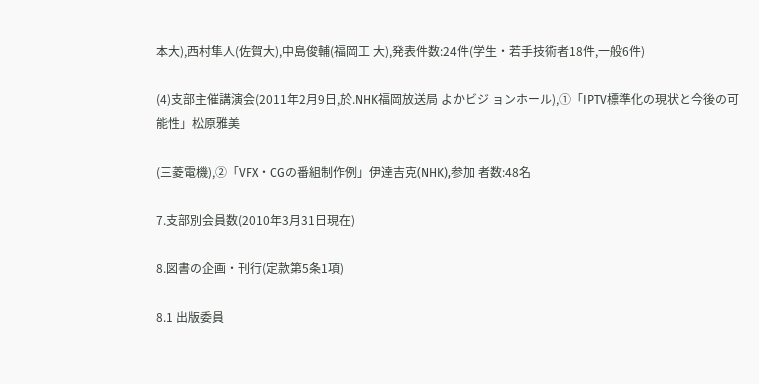本大),西村隼人(佐賀大),中島俊輔(福岡工 大),発表件数:24件(学生・若手技術者18件,一般6件)

(4)支部主催講演会(2011年2月9日,於.NHK福岡放送局 よかビジ ョンホール),①「IPTV標準化の現状と今後の可能性」松原雅美

(三菱電機),②「VFX・CGの番組制作例」伊達吉克(NHK),参加 者数:48名

7.支部別会員数(2010年3月31日現在)

8.図書の企画・刊行(定款第5条1項)

8.1 出版委員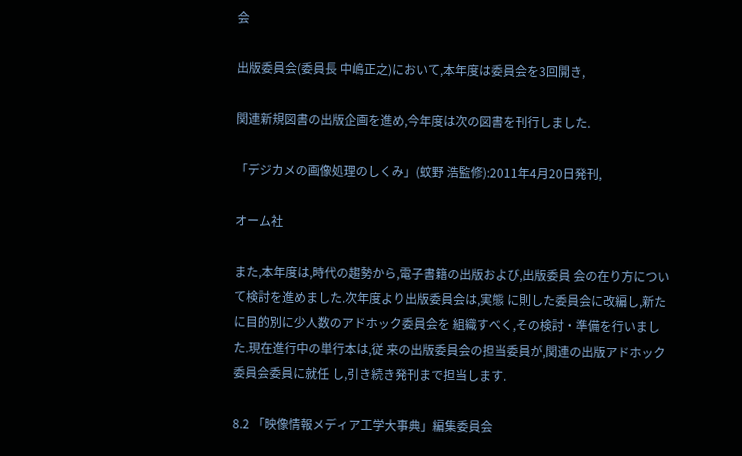会

出版委員会(委員長 中嶋正之)において,本年度は委員会を3回開き,

関連新規図書の出版企画を進め,今年度は次の図書を刊行しました.

「デジカメの画像処理のしくみ」(蚊野 浩監修):2011年4月20日発刊,

オーム社

また,本年度は,時代の趨勢から,電子書籍の出版および,出版委員 会の在り方について検討を進めました.次年度より出版委員会は,実態 に則した委員会に改編し,新たに目的別に少人数のアドホック委員会を 組織すべく,その検討・準備を行いました.現在進行中の単行本は,従 来の出版委員会の担当委員が,関連の出版アドホック委員会委員に就任 し,引き続き発刊まで担当します.

8.2 「映像情報メディア工学大事典」編集委員会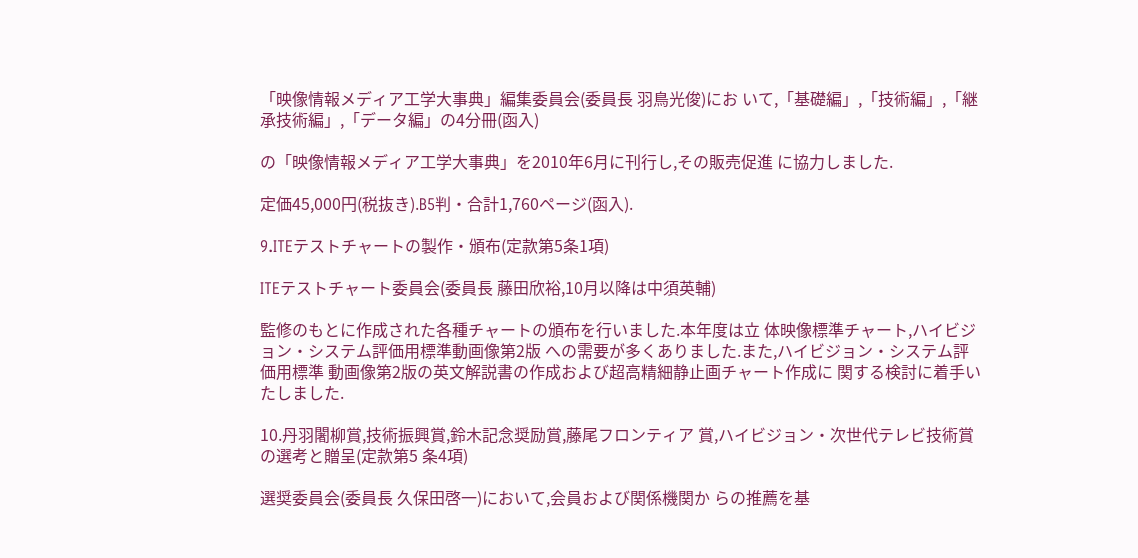「映像情報メディア工学大事典」編集委員会(委員長 羽鳥光俊)にお いて,「基礎編」,「技術編」,「継承技術編」,「データ編」の4分冊(函入)

の「映像情報メディア工学大事典」を2010年6月に刊行し,その販売促進 に協力しました.

定価45,000円(税抜き).B5判・合計1,760ページ(函入).

9.ITEテストチャートの製作・頒布(定款第5条1項)

ITEテストチャート委員会(委員長 藤田欣裕,10月以降は中須英輔)

監修のもとに作成された各種チャートの頒布を行いました.本年度は立 体映像標準チャート,ハイビジョン・システム評価用標準動画像第2版 への需要が多くありました.また,ハイビジョン・システム評価用標準 動画像第2版の英文解説書の作成および超高精細静止画チャート作成に 関する検討に着手いたしました.

10.丹羽闍柳賞,技術振興賞,鈴木記念奨励賞,藤尾フロンティア 賞,ハイビジョン・次世代テレビ技術賞の選考と贈呈(定款第5 条4項)

選奨委員会(委員長 久保田啓一)において,会員および関係機関か らの推薦を基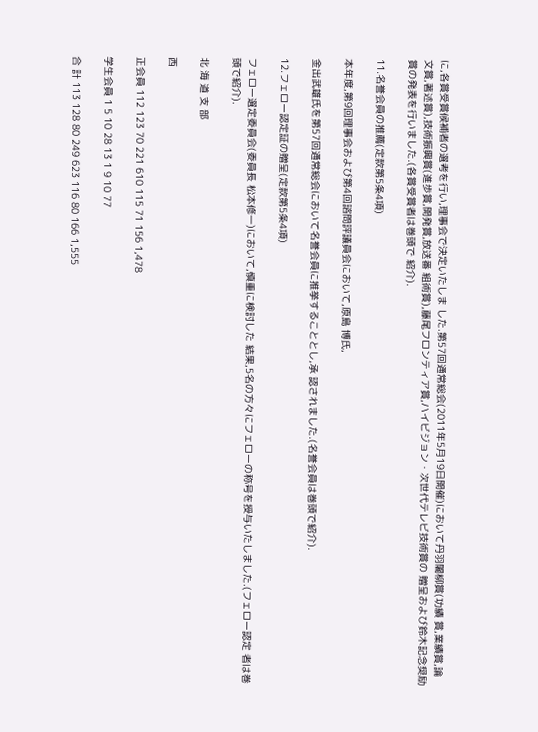に,各賞受賞候補者の選考を行い,理事会で決定いたしま した.第57回通常総会(2011年5月19日開催)において丹羽闍柳賞(功績 賞,業績賞,論文賞,著述賞),技術振興賞(進歩賞,開発賞,放送番 組術賞),藤尾フロンティア賞,ハイビジョン・次世代テレビ技術賞の 贈呈および鈴木記念奨励賞の発表を行いました.(各賞受賞者は巻頭で 紹介).

11.名誉会員の推薦(定款第5条4項)

本年度,第9回理事会および第4回諮問評議員会において,原島 博氏,

金出武雄氏を第57回通常総会において名誉会員に推挙することとし,承 認されました.(名誉会員は巻頭で紹介).

12.フェロー認定証の贈呈(定款第5条4項)

フェロー選定委員会(委員長 松本修一)において,慎重に検討した 結果,5名の方々にフェローの称号を授与いたしました.(フェロー認定 者は巻頭で紹介).

北 海 道 支 部

西

正会員 112 123 70 221 610 115 71 156 1,478

学生会員 1 5 10 28 13 1 9 10 77

合 計 113 128 80 249 623 116 80 166 1,555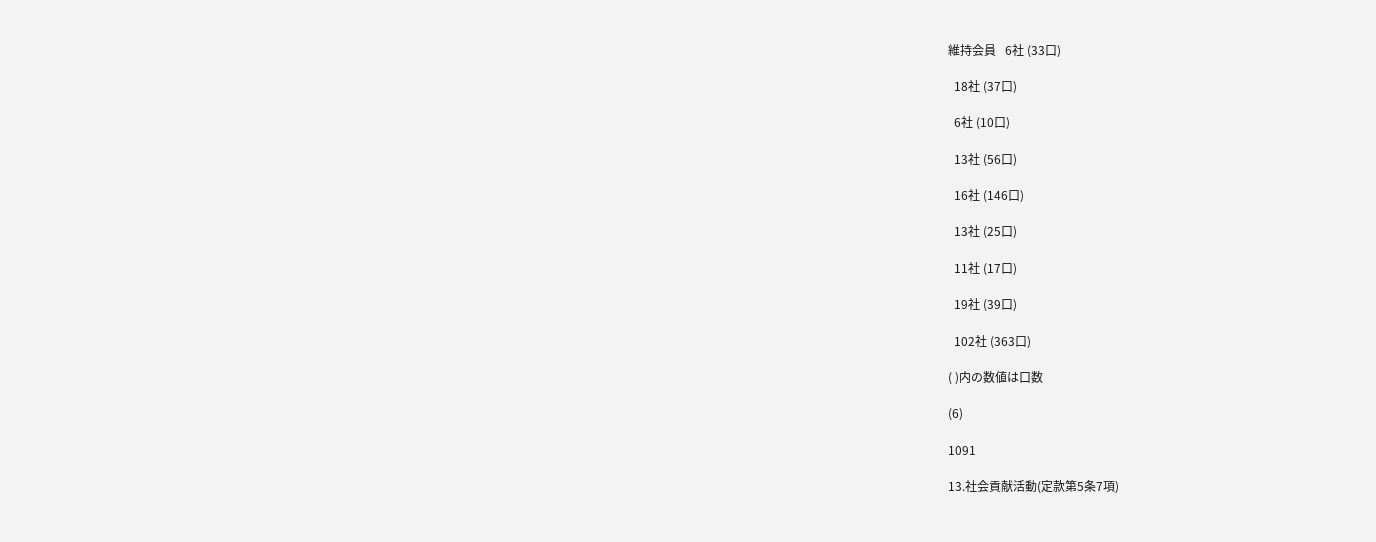維持会員   6社 (33口)

  18社 (37口)

  6社 (10口)

  13社 (56口)

  16社 (146口)

  13社 (25口)

  11社 (17口)

  19社 (39口)

  102社 (363口)

( )内の数値は口数

(6)

1091

13.社会貢献活動(定款第5条7項)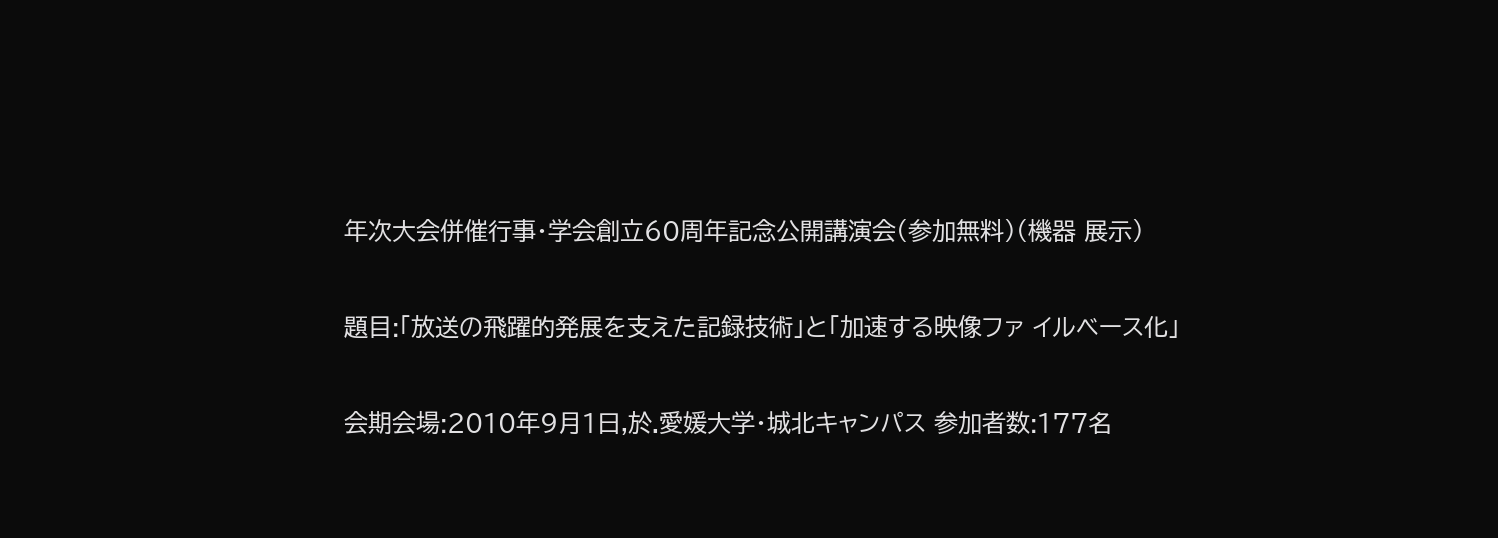年次大会併催行事・学会創立60周年記念公開講演会(参加無料)(機器 展示)

題目:「放送の飛躍的発展を支えた記録技術」と「加速する映像ファ イルベース化」

会期会場:2010年9月1日,於.愛媛大学・城北キャンパス 参加者数:177名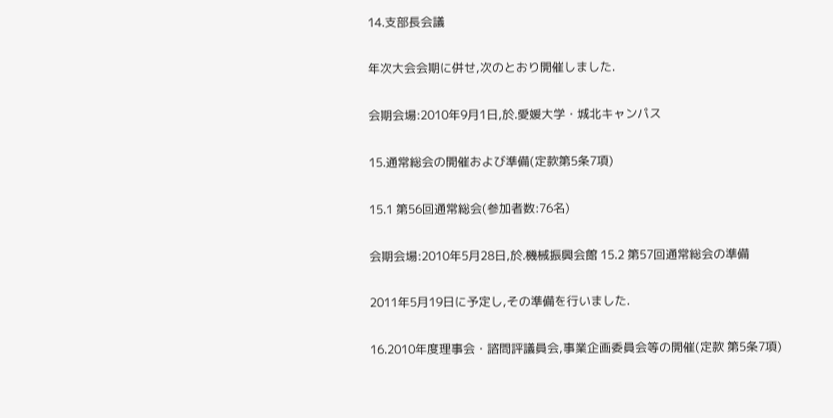14.支部長会議

年次大会会期に併せ,次のとおり開催しました.

会期会場:2010年9月1日,於.愛媛大学・城北キャンパス

15.通常総会の開催および準備(定款第5条7項)

15.1 第56回通常総会(参加者数:76名)

会期会場:2010年5月28日,於.機械振興会館 15.2 第57回通常総会の準備

2011年5月19日に予定し,その準備を行いました.

16.2010年度理事会・諮問評議員会,事業企画委員会等の開催(定款 第5条7項)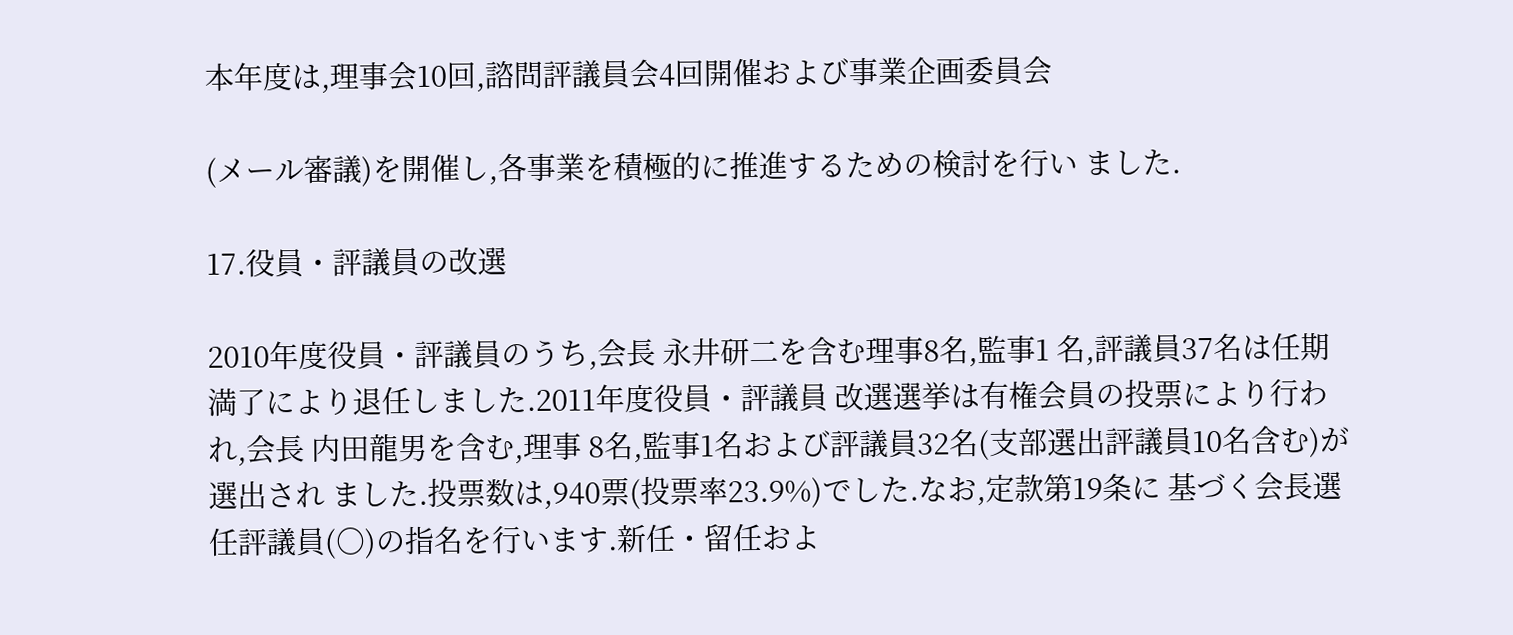本年度は,理事会10回,諮問評議員会4回開催および事業企画委員会

(メール審議)を開催し,各事業を積極的に推進するための検討を行い ました.

17.役員・評議員の改選

2010年度役員・評議員のうち,会長 永井研二を含む理事8名,監事1 名,評議員37名は任期満了により退任しました.2011年度役員・評議員 改選選挙は有権会員の投票により行われ,会長 内田龍男を含む,理事 8名,監事1名および評議員32名(支部選出評議員10名含む)が選出され ました.投票数は,940票(投票率23.9%)でした.なお,定款第19条に 基づく会長選任評議員(○)の指名を行います.新任・留任およ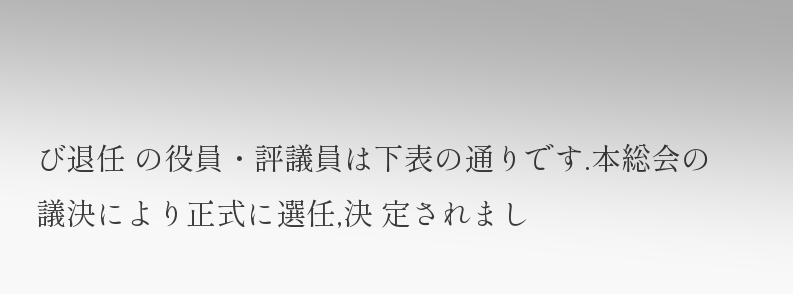び退任 の役員・評議員は下表の通りです.本総会の議決により正式に選任,決 定されまし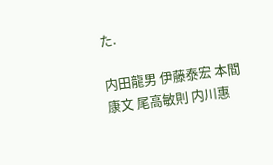た.

内田龍男 伊藤泰宏 本間康文 尾高敏則 内川惠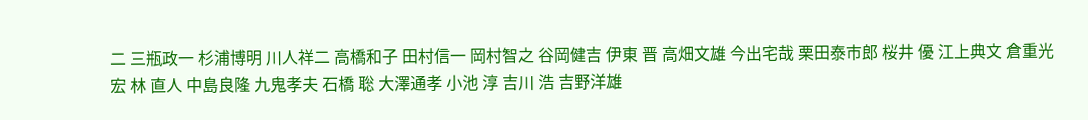二 三瓶政一 杉浦博明 川人祥二 高橋和子 田村信一 岡村智之 谷岡健吉 伊東 晋 高畑文雄 今出宅哉 栗田泰市郎 桜井 優 江上典文 倉重光宏 林 直人 中島良隆 九鬼孝夫 石橋 聡 大澤通孝 小池 淳 吉川 浩 吉野洋雄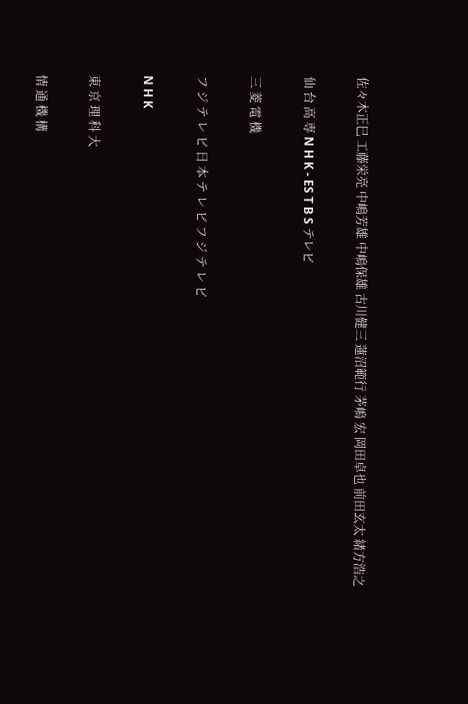佐々木正巳 工藤栄亮 中嶋芳雄 中嶋保雄 古川健三 蓮沼範行 茅嶋 宏 岡田卓也 前田玄太 緒方浩之

仙 台 高 専 N H K - ES T B S テレビ

三 菱 電 機

フ ジ テ レ ビ 日 本 テ レ ビ フ ジ テ レ ビ

N H K

東 京 理 科 大

情 通 機 構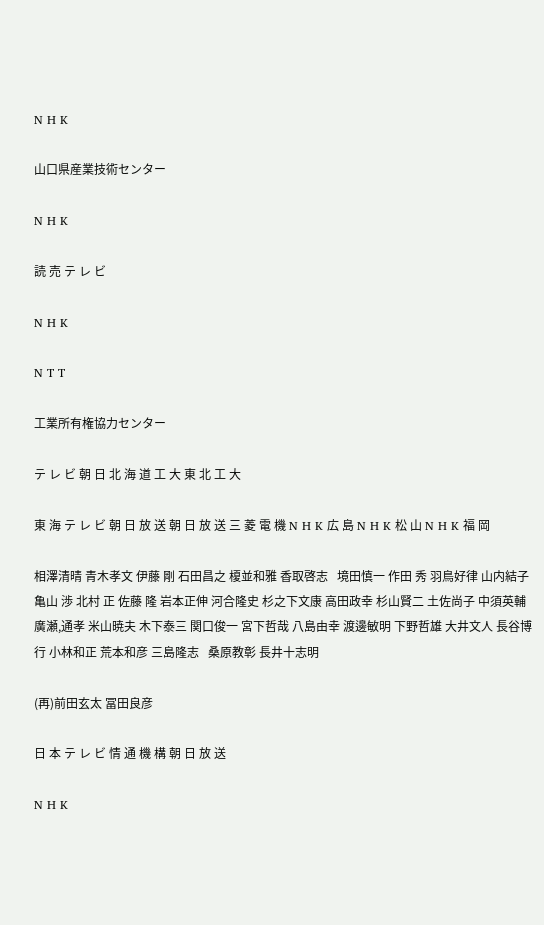N H K

山口県産業技術センター

N H K

読 売 テ レ ビ

N H K

N T T

工業所有権協力センター

テ レ ビ 朝 日 北 海 道 工 大 東 北 工 大

東 海 テ レ ビ 朝 日 放 送 朝 日 放 送 三 菱 電 機 N H K 広 島 N H K 松 山 N H K 福 岡

相澤清晴 青木孝文 伊藤 剛 石田昌之 榎並和雅 香取啓志   境田慎一 作田 秀 羽鳥好律 山内結子 亀山 渉 北村 正 佐藤 隆 岩本正伸 河合隆史 杉之下文康 高田政幸 杉山賢二 土佐尚子 中須英輔 廣瀬,通孝 米山暁夫 木下泰三 関口俊一 宮下哲哉 八島由幸 渡邊敏明 下野哲雄 大井文人 長谷博行 小林和正 荒本和彦 三島隆志   桑原教彰 長井十志明

(再)前田玄太 冨田良彦

日 本 テ レ ビ 情 通 機 構 朝 日 放 送

N H K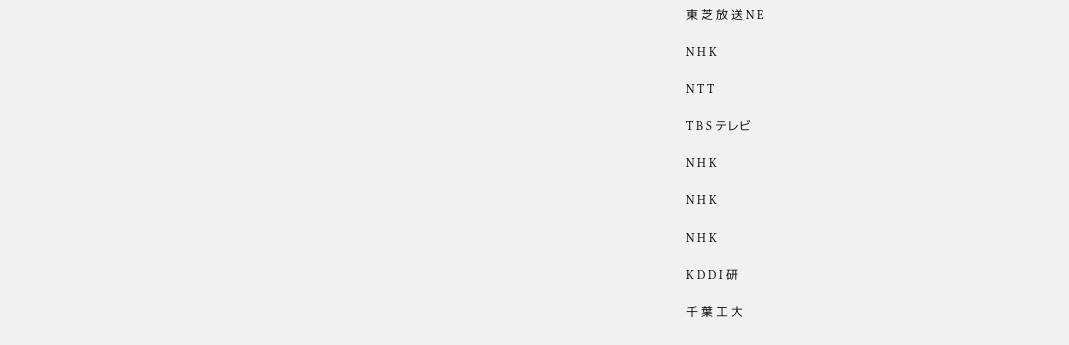東 芝 放 送 N E

N H K

N T T

T B S テレビ

N H K

N H K

N H K

K D D I 研

千 葉 工 大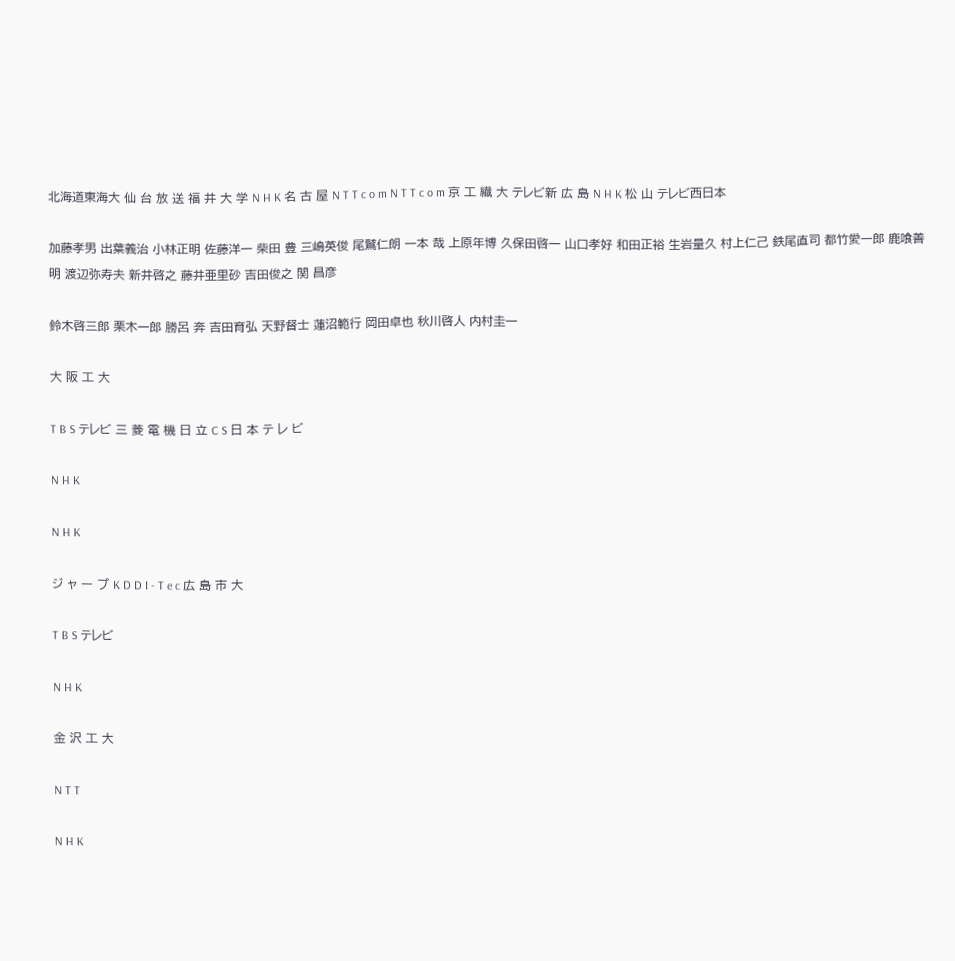北海道東海大 仙 台 放 送 福 井 大 学 N H K 名 古 屋 N T T c o m N T T c o m 京 工 繊 大 テレビ新 広 島 N H K 松 山 テレビ西日本

加藤孝男 出葉義治 小林正明 佐藤洋一 柴田 豊 三嶋英俊 尾鷲仁朗 一本 哉 上原年博 久保田啓一 山口孝好 和田正裕 生岩量久 村上仁己 鉄尾直司 都竹愛一郎 鹿喰善明 渡辺弥寿夫 新井啓之 藤井亜里砂 吉田俊之 関 昌彦

鈴木啓三郎 栗木一郎 勝呂 奔 吉田育弘 天野督士 蓮沼範行 岡田卓也 秋川啓人 内村圭一

大 阪 工 大

T B S テレビ 三 菱 電 機 日 立 C S 日 本 テ レ ビ

N H K

N H K

ジ ャ ー プ K D D I - T e c 広 島 市 大

T B S テレビ

N H K

金 沢 工 大

N T T

N H K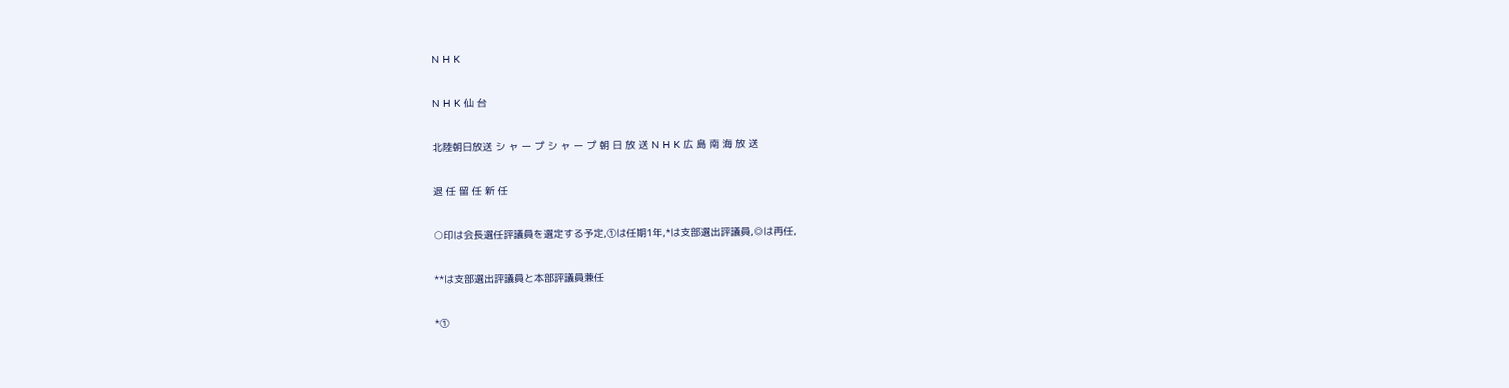N H K

N H K 仙 台

北陸朝日放送 シ ャ ー プ シ ャ ー プ 朝 日 放 送 N H K 広 島 南 海 放 送

退 任 留 任 新 任

○印は会長選任評議員を選定する予定,①は任期1年,*は支部選出評議員,◎は再任,

**は支部選出評議員と本部評議員兼任

*①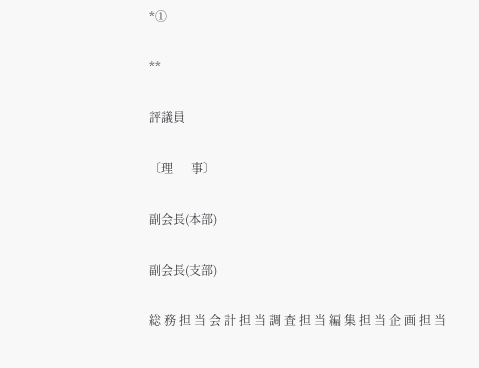*①

**

評議員

〔理      事〕

副会長(本部)

副会長(支部)

総 務 担 当 会 計 担 当 調 査 担 当 編 集 担 当 企 画 担 当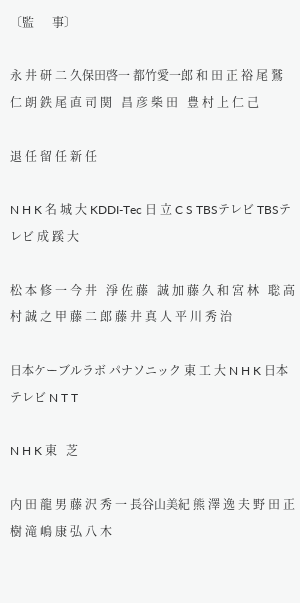〔監      事〕

永 井 研 二 久保田啓一 都竹愛一郎 和 田 正 裕 尾 鷲 仁 朗 鉄 尾 直 司 関   昌 彦 柴 田   豊 村 上 仁 己

退 任 留 任 新 任

N H K 名 城 大 KDDI-Tec 日 立 C S TBSテレビ TBSテレビ 成 蹊 大

松 本 修 一 今 井   淨 佐 藤   誠 加 藤 久 和 宮 林   聡 高 村 誠 之 甲 藤 二 郎 藤 井 真 人 平 川 秀 治

日本ケーブルラボ パナソニック 東 工 大 N H K 日本テレビ N T T

N H K 東   芝

内 田 龍 男 藤 沢 秀 一 長谷山美紀 熊 澤 逸 夫 野 田 正 樹 滝 嶋 康 弘 八 木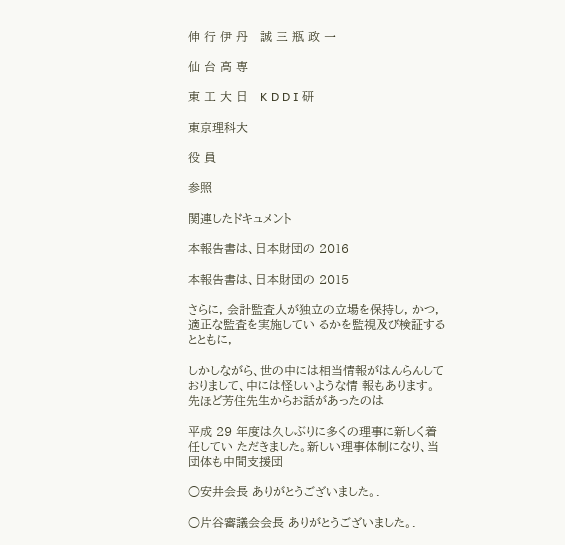伸 行 伊 丹   誠 三 瓶 政 一

仙 台 高 専

東 工 大 日   K D D I 研

東京理科大

役 員

参照

関連したドキュメント

本報告書は、日本財団の 2016

本報告書は、日本財団の 2015

さらに, 会計監査人が独立の立場を保持し, かつ, 適正な監査を実施してい るかを監視及び検証するとともに,

しかしながら、世の中には相当情報がはんらんしておりまして、中には怪しいような情 報もあります。先ほど芳住先生からお話があったのは

平成 29 年度は久しぶりに多くの理事に新しく着任してい ただきました。新しい理事体制になり、当団体も中間支援団

○安井会長 ありがとうございました。.

○片谷審議会会長 ありがとうございました。.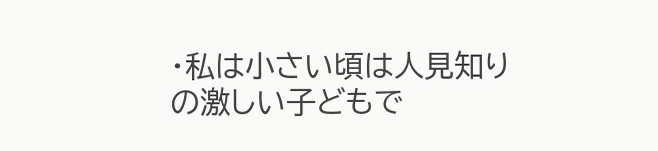・私は小さい頃は人見知りの激しい子どもで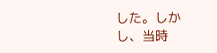した。しかし、当時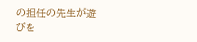の担任の先生が遊びを